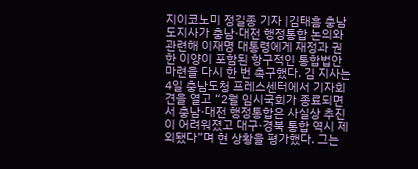지이코노미 정길종 기자 |김태흠 충남도지사가 충남·대전 행정통합 논의와 관련해 이재명 대통령에게 재정과 권한 이양이 포함된 항구적인 통합법안 마련을 다시 한 번 촉구했다. 김 지사는 4일 충남도청 프레스센터에서 기자회견을 열고 “2월 임시국회가 종료되면서 충남·대전 행정통합은 사실상 추진이 어려워졌고 대구·경북 통합 역시 제외됐다”며 현 상황을 평가했다. 그는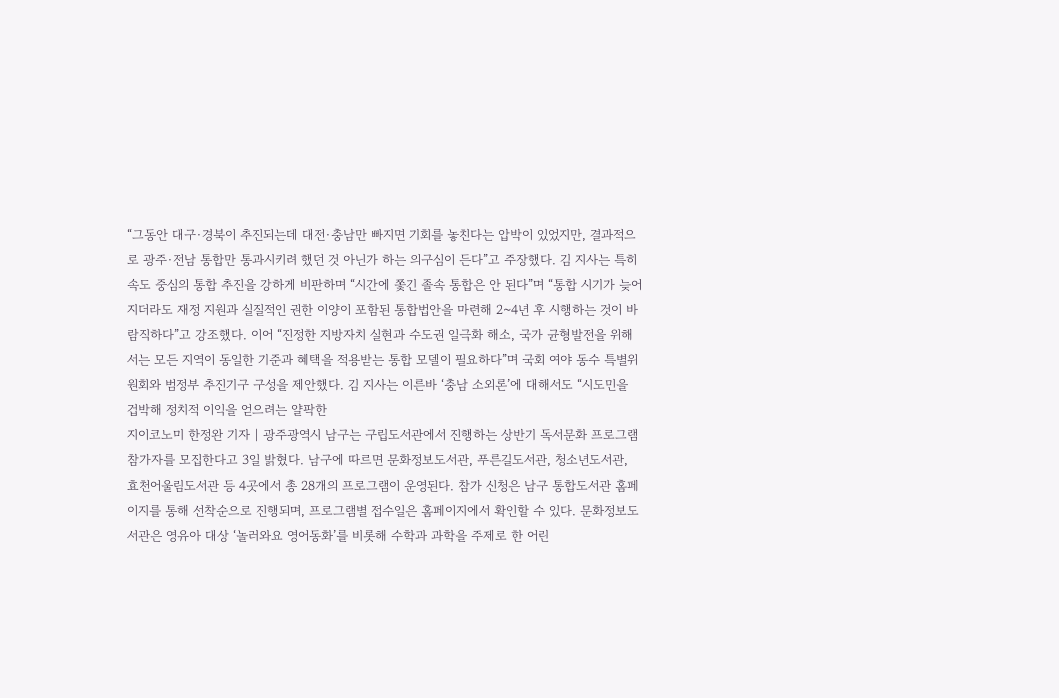“그동안 대구·경북이 추진되는데 대전·충남만 빠지면 기회를 놓친다는 압박이 있었지만, 결과적으로 광주·전남 통합만 통과시키려 했던 것 아닌가 하는 의구심이 든다”고 주장했다. 김 지사는 특히 속도 중심의 통합 추진을 강하게 비판하며 “시간에 쫓긴 졸속 통합은 안 된다”며 “통합 시기가 늦어지더라도 재정 지원과 실질적인 권한 이양이 포함된 통합법안을 마련해 2~4년 후 시행하는 것이 바람직하다”고 강조했다. 이어 “진정한 지방자치 실현과 수도권 일극화 해소, 국가 균형발전을 위해서는 모든 지역이 동일한 기준과 혜택을 적용받는 통합 모델이 필요하다”며 국회 여야 동수 특별위원회와 범정부 추진기구 구성을 제안했다. 김 지사는 이른바 ‘충남 소외론’에 대해서도 “시도민을 겁박해 정치적 이익을 얻으려는 얄팍한
지이코노미 한정완 기자 | 광주광역시 남구는 구립도서관에서 진행하는 상반기 독서문화 프로그램 참가자를 모집한다고 3일 밝혔다. 남구에 따르면 문화정보도서관, 푸른길도서관, 청소년도서관, 효천어울림도서관 등 4곳에서 총 28개의 프로그램이 운영된다. 참가 신청은 남구 통합도서관 홈페이지를 통해 선착순으로 진행되며, 프로그램별 접수일은 홈페이지에서 확인할 수 있다. 문화정보도서관은 영유아 대상 ‘놀러와요 영어동화’를 비롯해 수학과 과학을 주제로 한 어린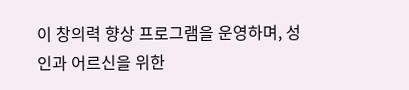이 창의력 향상 프로그램을 운영하며, 성인과 어르신을 위한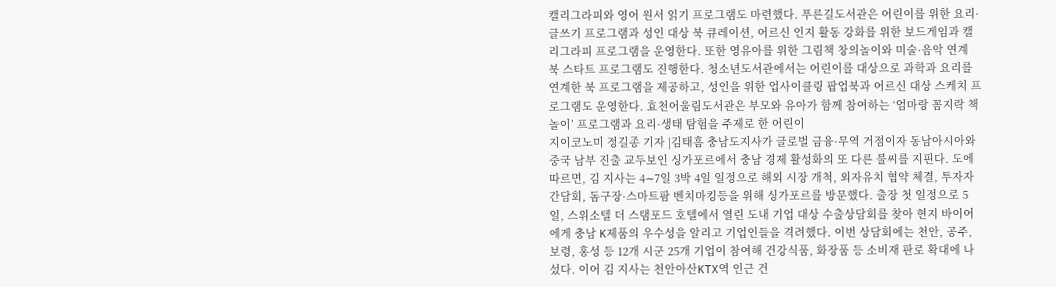캘리그라피와 영어 원서 읽기 프로그램도 마련했다. 푸른길도서관은 어린이를 위한 요리·글쓰기 프로그램과 성인 대상 북 큐레이션, 어르신 인지 활동 강화를 위한 보드게임과 캘리그라피 프로그램을 운영한다. 또한 영유아를 위한 그림책 창의놀이와 미술·음악 연계 북 스타트 프로그램도 진행한다. 청소년도서관에서는 어린이를 대상으로 과학과 요리를 연계한 북 프로그램을 제공하고, 성인을 위한 업사이클링 팝업북과 어르신 대상 스케치 프로그램도 운영한다. 효천어울림도서관은 부모와 유아가 함께 참여하는 ‘엄마랑 꼼지락 책 놀이’ 프로그램과 요리·생태 탐험을 주제로 한 어린이
지이코노미 정길종 기자 |김태흠 충남도지사가 글로벌 금융·무역 거점이자 동남아시아와 중국 남부 진출 교두보인 싱가포르에서 충남 경제 활성화의 또 다른 불씨를 지핀다. 도에 따르면, 김 지사는 4∼7일 3박 4일 일정으로 해외 시장 개척, 외자유치 협약 체결, 투자자 간담회, 돔구장·스마트팜 벤치마킹등을 위해 싱가포르를 방문했다. 출장 첫 일정으로 5일, 스위소텔 더 스탬포드 호텔에서 열린 도내 기업 대상 수출상담회를 찾아 현지 바이어에게 충남 K제품의 우수성을 알리고 기업인들을 격려했다. 이번 상담회에는 천안, 공주, 보령, 홍성 등 12개 시군 25개 기업이 참여해 건강식품, 화장품 등 소비재 판로 확대에 나섰다. 이어 김 지사는 천안아산KTX역 인근 건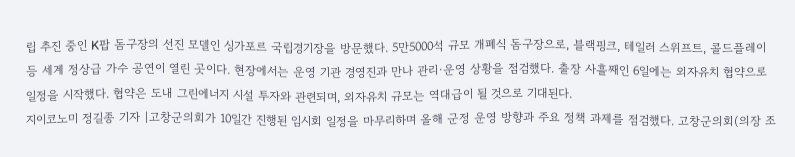립 추진 중인 K팝 돔구장의 선진 모델인 싱가포르 국립경기장을 방문했다. 5만5000석 규모 개폐식 돔구장으로, 블랙핑크, 테일러 스위프트, 콜드플레이 등 세계 정상급 가수 공연이 열린 곳이다. 현장에서는 운영 기관 경영진과 만나 관리·운영 상황을 점검했다. 출장 사흘째인 6일에는 외자유치 협약으로 일정을 시작했다. 협약은 도내 그린에너지 시설 투자와 관련되며, 외자유치 규모는 역대급이 될 것으로 기대된다.
지이코노미 정길종 기자 |고창군의회가 10일간 진행된 임시회 일정을 마무리하며 올해 군정 운영 방향과 주요 정책 과제를 점검했다. 고창군의회(의장 조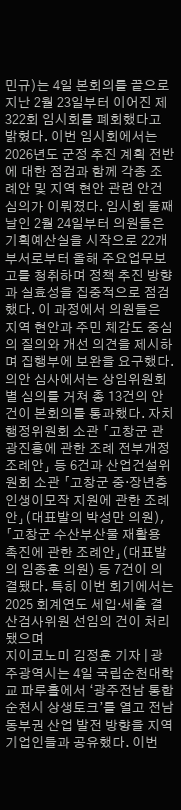민규)는 4일 본회의를 끝으로 지난 2월 23일부터 이어진 제322회 임시회를 폐회했다고 밝혔다. 이번 임시회에서는 2026년도 군정 추진 계획 전반에 대한 점검과 함께 각종 조례안 및 지역 현안 관련 안건 심의가 이뤄졌다. 임시회 둘째 날인 2월 24일부터 의원들은 기획예산실을 시작으로 22개 부서로부터 올해 주요업무보고를 청취하며 정책 추진 방향과 실효성을 집중적으로 점검했다. 이 과정에서 의원들은 지역 현안과 주민 체감도 중심의 질의와 개선 의견을 제시하며 집행부에 보완을 요구했다. 의안 심사에서는 상임위원회별 심의를 거쳐 총 13건의 안건이 본회의를 통과했다. 자치행정위원회 소관 「고창군 관광진흥에 관한 조례 전부개정조례안」 등 6건과 산업건설위원회 소관 「고창군 중·장년층 인생이모작 지원에 관한 조례안」(대표발의 박성만 의원), 「고창군 수산부산물 재활용 촉진에 관한 조례안」(대표발의 임종훈 의원) 등 7건이 의결됐다. 특히 이번 회기에서는 2025 회계연도 세입·세출 결산검사위원 선임의 건이 처리됐으며
지이코노미 김정훈 기자 | 광주광역시는 4일 국립순천대학교 파루홀에서 ‘광주전남 통합 순천시 상생토크’를 열고 전남 동부권 산업 발전 방향을 지역 기업인들과 공유했다. 이번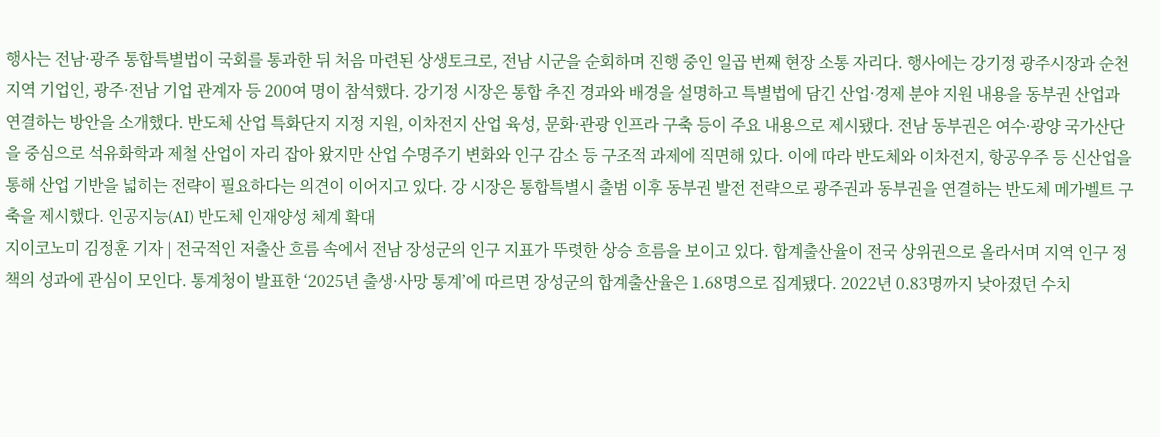행사는 전남·광주 통합특별법이 국회를 통과한 뒤 처음 마련된 상생토크로, 전남 시군을 순회하며 진행 중인 일곱 번째 현장 소통 자리다. 행사에는 강기정 광주시장과 순천 지역 기업인, 광주·전남 기업 관계자 등 200여 명이 참석했다. 강기정 시장은 통합 추진 경과와 배경을 설명하고 특별법에 담긴 산업·경제 분야 지원 내용을 동부권 산업과 연결하는 방안을 소개했다. 반도체 산업 특화단지 지정 지원, 이차전지 산업 육성, 문화·관광 인프라 구축 등이 주요 내용으로 제시됐다. 전남 동부권은 여수·광양 국가산단을 중심으로 석유화학과 제철 산업이 자리 잡아 왔지만 산업 수명주기 변화와 인구 감소 등 구조적 과제에 직면해 있다. 이에 따라 반도체와 이차전지, 항공우주 등 신산업을 통해 산업 기반을 넓히는 전략이 필요하다는 의견이 이어지고 있다. 강 시장은 통합특별시 출범 이후 동부권 발전 전략으로 광주권과 동부권을 연결하는 반도체 메가벨트 구축을 제시했다. 인공지능(AI) 반도체 인재양성 체계 확대
지이코노미 김정훈 기자 | 전국적인 저출산 흐름 속에서 전남 장성군의 인구 지표가 뚜렷한 상승 흐름을 보이고 있다. 합계출산율이 전국 상위권으로 올라서며 지역 인구 정책의 성과에 관심이 모인다. 통계청이 발표한 ‘2025년 출생·사망 통계’에 따르면 장성군의 합계출산율은 1.68명으로 집계됐다. 2022년 0.83명까지 낮아졌던 수치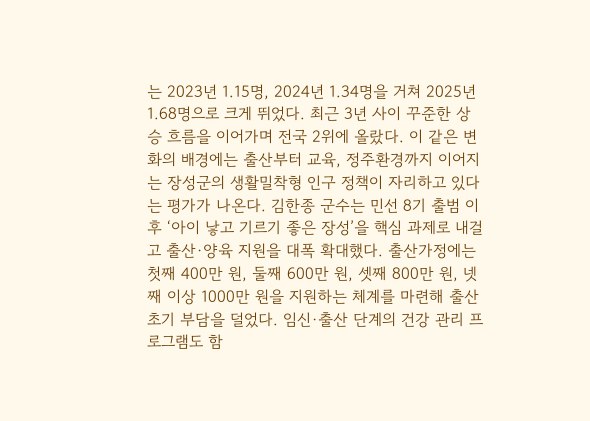는 2023년 1.15명, 2024년 1.34명을 거쳐 2025년 1.68명으로 크게 뛰었다. 최근 3년 사이 꾸준한 상승 흐름을 이어가며 전국 2위에 올랐다. 이 같은 변화의 배경에는 출산부터 교육, 정주환경까지 이어지는 장성군의 생활밀착형 인구 정책이 자리하고 있다는 평가가 나온다. 김한종 군수는 민선 8기 출범 이후 ‘아이 낳고 기르기 좋은 장성’을 핵심 과제로 내걸고 출산·양육 지원을 대폭 확대했다. 출산가정에는 첫째 400만 원, 둘째 600만 원, 셋째 800만 원, 넷째 이상 1000만 원을 지원하는 체계를 마련해 출산 초기 부담을 덜었다. 임신·출산 단계의 건강 관리 프로그램도 함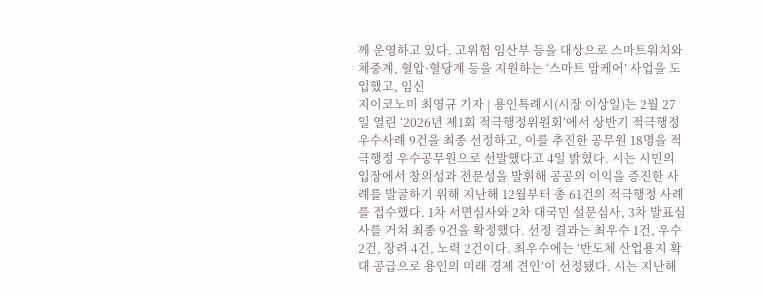께 운영하고 있다. 고위험 임산부 등을 대상으로 스마트워치와 체중계, 혈압·혈당계 등을 지원하는 ‘스마트 맘케어’ 사업을 도입했고, 임신
지이코노미 최영규 기자 | 용인특례시(시장 이상일)는 2월 27일 열린 ‘2026년 제1회 적극행정위원회’에서 상반기 적극행정 우수사례 9건을 최종 선정하고, 이를 추진한 공무원 18명을 적극행정 우수공무원으로 선발했다고 4일 밝혔다. 시는 시민의 입장에서 창의성과 전문성을 발휘해 공공의 이익을 증진한 사례를 발굴하기 위해 지난해 12월부터 총 61건의 적극행정 사례를 접수했다. 1차 서면심사와 2차 대국민 설문심사, 3차 발표심사를 거쳐 최종 9건을 확정했다. 선정 결과는 최우수 1건, 우수 2건, 장려 4건, 노력 2건이다. 최우수에는 ‘반도체 산업용지 확대 공급으로 용인의 미래 경제 견인’이 선정됐다. 시는 지난해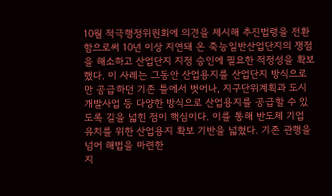10월 적극행정위원회에 의견을 제시해 추진법령을 전환함으로써 10년 이상 지연돼 온 죽능일반산업단지의 쟁점을 해소하고 산업단지 지정 승인에 필요한 적정성을 확보했다. 이 사례는 그동안 산업용지를 산업단지 방식으로만 공급하던 기존 틀에서 벗어나, 지구단위계획과 도시개발사업 등 다양한 방식으로 산업용지를 공급할 수 있도록 길을 넓힌 점이 핵심이다. 이를 통해 반도체 기업 유치를 위한 산업용지 확보 기반을 넓혔다. 기존 관행을 넘어 해법을 마련한
지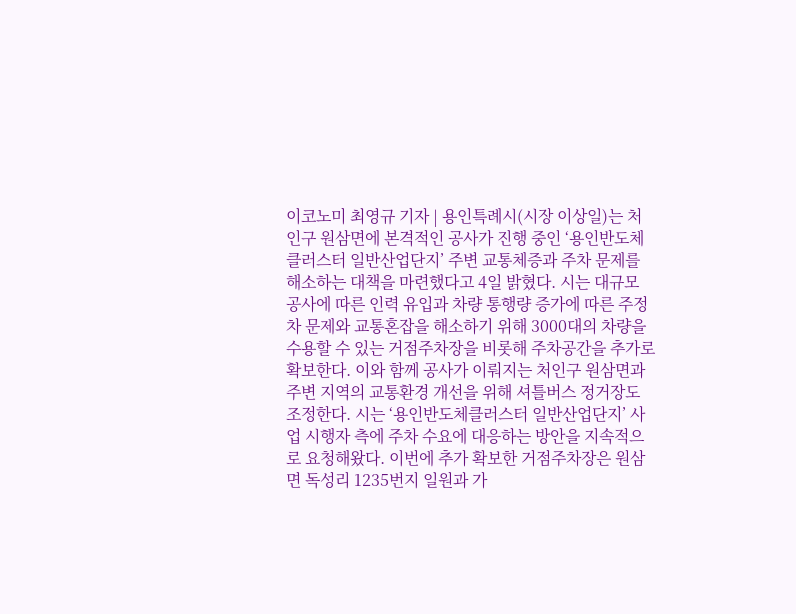이코노미 최영규 기자 | 용인특례시(시장 이상일)는 처인구 원삼면에 본격적인 공사가 진행 중인 ‘용인반도체클러스터 일반산업단지’ 주변 교통체증과 주차 문제를 해소하는 대책을 마련했다고 4일 밝혔다. 시는 대규모 공사에 따른 인력 유입과 차량 통행량 증가에 따른 주정차 문제와 교통혼잡을 해소하기 위해 3000대의 차량을 수용할 수 있는 거점주차장을 비롯해 주차공간을 추가로 확보한다. 이와 함께 공사가 이뤄지는 처인구 원삼면과 주변 지역의 교통환경 개선을 위해 셔틀버스 정거장도 조정한다. 시는 ‘용인반도체클러스터 일반산업단지’ 사업 시행자 측에 주차 수요에 대응하는 방안을 지속적으로 요청해왔다. 이번에 추가 확보한 거점주차장은 원삼면 독성리 1235번지 일원과 가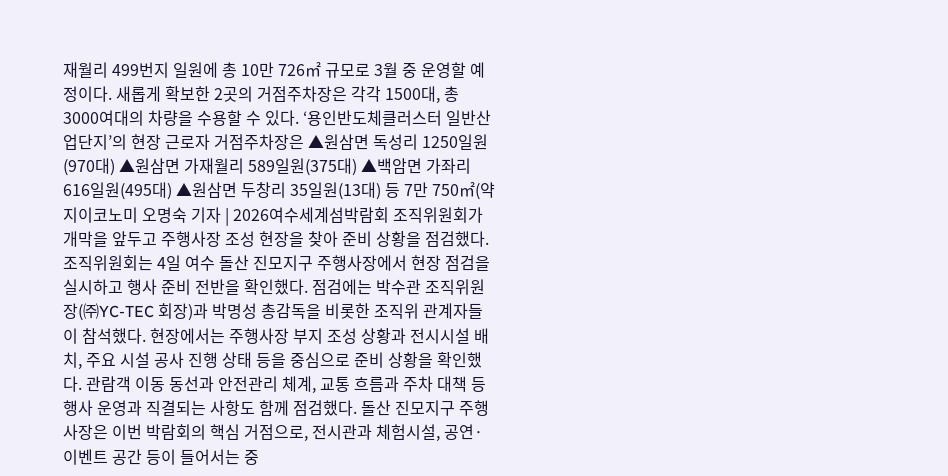재월리 499번지 일원에 총 10만 726㎡ 규모로 3월 중 운영할 예정이다. 새롭게 확보한 2곳의 거점주차장은 각각 1500대, 총 3000여대의 차량을 수용할 수 있다. ‘용인반도체클러스터 일반산업단지’의 현장 근로자 거점주차장은 ▲원삼면 독성리 1250일원(970대) ▲원삼면 가재월리 589일원(375대) ▲백암면 가좌리 616일원(495대) ▲원삼면 두창리 35일원(13대) 등 7만 750㎡(약
지이코노미 오명숙 기자 | 2026여수세계섬박람회 조직위원회가 개막을 앞두고 주행사장 조성 현장을 찾아 준비 상황을 점검했다. 조직위원회는 4일 여수 돌산 진모지구 주행사장에서 현장 점검을 실시하고 행사 준비 전반을 확인했다. 점검에는 박수관 조직위원장(㈜YC-TEC 회장)과 박명성 총감독을 비롯한 조직위 관계자들이 참석했다. 현장에서는 주행사장 부지 조성 상황과 전시시설 배치, 주요 시설 공사 진행 상태 등을 중심으로 준비 상황을 확인했다. 관람객 이동 동선과 안전관리 체계, 교통 흐름과 주차 대책 등 행사 운영과 직결되는 사항도 함께 점검했다. 돌산 진모지구 주행사장은 이번 박람회의 핵심 거점으로, 전시관과 체험시설, 공연·이벤트 공간 등이 들어서는 중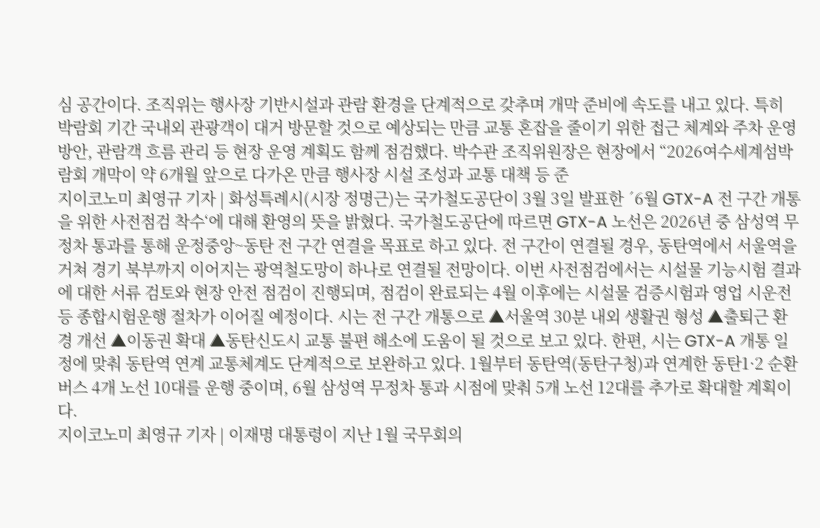심 공간이다. 조직위는 행사장 기반시설과 관람 환경을 단계적으로 갖추며 개막 준비에 속도를 내고 있다. 특히 박람회 기간 국내외 관광객이 대거 방문할 것으로 예상되는 만큼 교통 혼잡을 줄이기 위한 접근 체계와 주차 운영 방안, 관람객 흐름 관리 등 현장 운영 계획도 함께 점검했다. 박수관 조직위원장은 현장에서 “2026여수세계섬박람회 개막이 약 6개월 앞으로 다가온 만큼 행사장 시설 조성과 교통 대책 등 준
지이코노미 최영규 기자 | 화성특례시(시장 정명근)는 국가철도공단이 3월 3일 발표한 ´6월 GTX-A 전 구간 개통을 위한 사전점검 착수‘에 대해 환영의 뜻을 밝혔다. 국가철도공단에 따르면 GTX-A 노선은 2026년 중 삼성역 무정차 통과를 통해 운정중앙~동탄 전 구간 연결을 목표로 하고 있다. 전 구간이 연결될 경우, 동탄역에서 서울역을 거쳐 경기 북부까지 이어지는 광역철도망이 하나로 연결될 전망이다. 이번 사전점검에서는 시설물 기능시험 결과에 대한 서류 검토와 현장 안전 점검이 진행되며, 점검이 완료되는 4월 이후에는 시설물 검증시험과 영업 시운전 등 종합시험운행 절차가 이어질 예정이다. 시는 전 구간 개통으로 ▲서울역 30분 내외 생활권 형성 ▲출퇴근 환경 개선 ▲이동권 확대 ▲동탄신도시 교통 불편 해소에 도움이 될 것으로 보고 있다. 한편, 시는 GTX-A 개통 일정에 맞춰 동탄역 연계 교통체계도 단계적으로 보완하고 있다. 1월부터 동탄역(동탄구청)과 연계한 동탄1·2 순환버스 4개 노선 10대를 운행 중이며, 6월 삼성역 무정차 통과 시점에 맞춰 5개 노선 12대를 추가로 확대할 계획이다.
지이코노미 최영규 기자 | 이재명 대통령이 지난 1월 국무회의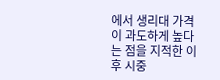에서 생리대 가격이 과도하게 높다는 점을 지적한 이후 시중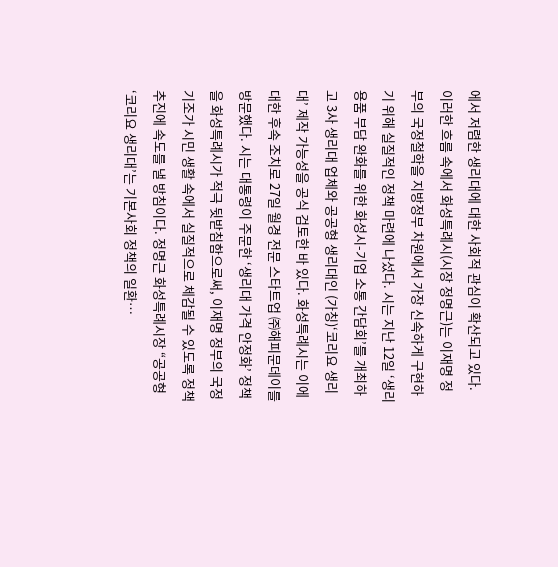에서 저렴한 생리대에 대한 사회적 관심이 확산되고 있다. 이러한 흐름 속에서 화성특례시(시장 정명근)는 이재명 정부의 국정철학을 지방정부 차원에서 가장 신속하게 구현하기 위해 실질적인 정책 마련에 나섰다. 시는 지난 12일 ‘생리용품 부담 완화를 위한 화성시-기업 소통 간담회’를 개최하고 3사 생리대 업체와 공공형 생리대인 (가칭)‘코리요 생리대’ 제작 가능성을 공식 검토한 바 있다. 화성특례시는 이에 대한 후속 조치로 27일 월경 전문 스타트업 ㈜해피문데이를 방문했다. 시는 대통령이 주문한 ‘생리대 가격 안정화’ 정책을 화성특례시가 적극 뒷받침함으로써, 이재명 정부의 국정 기조가 시민 생활 속에서 실질적으로 체감될 수 있도록 정책 추진에 속도를 낼 방침이다. 정명근 화성특례시장 “공공형 ‘코리요 생리대’는 기본사회 정책의 일환…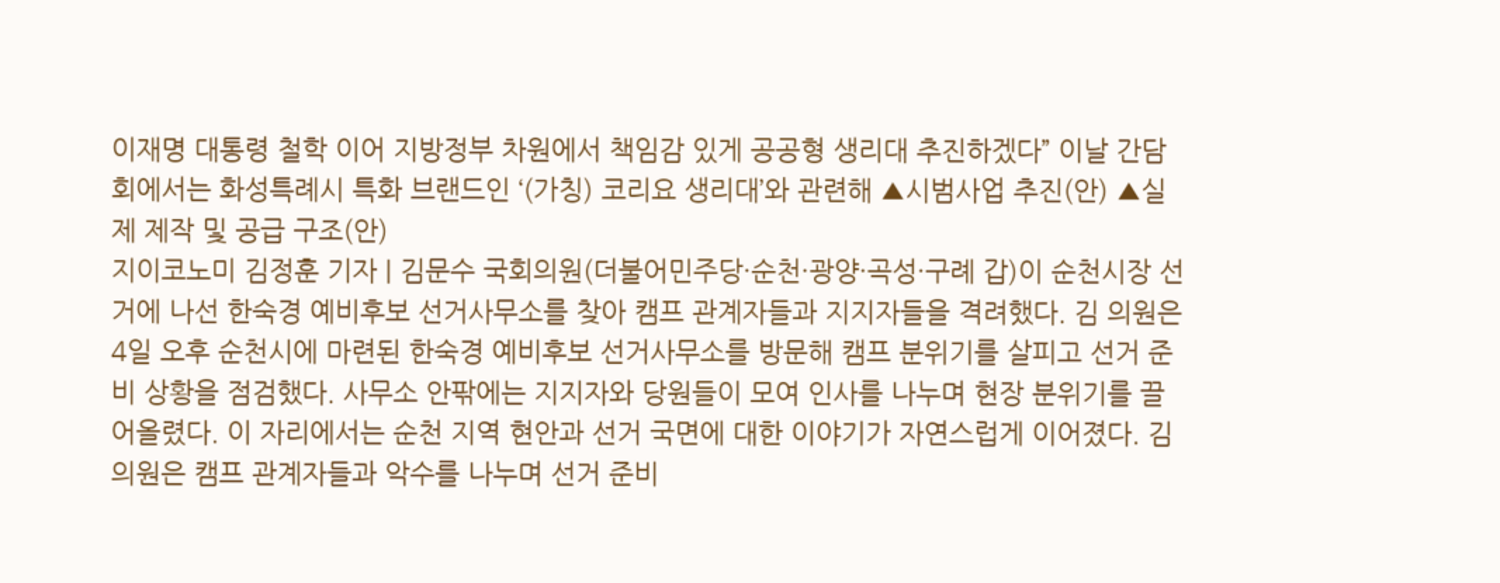이재명 대통령 철학 이어 지방정부 차원에서 책임감 있게 공공형 생리대 추진하겠다” 이날 간담회에서는 화성특례시 특화 브랜드인 ‘(가칭) 코리요 생리대’와 관련해 ▲시범사업 추진(안) ▲실제 제작 및 공급 구조(안)
지이코노미 김정훈 기자 | 김문수 국회의원(더불어민주당·순천·광양·곡성·구례 갑)이 순천시장 선거에 나선 한숙경 예비후보 선거사무소를 찾아 캠프 관계자들과 지지자들을 격려했다. 김 의원은 4일 오후 순천시에 마련된 한숙경 예비후보 선거사무소를 방문해 캠프 분위기를 살피고 선거 준비 상황을 점검했다. 사무소 안팎에는 지지자와 당원들이 모여 인사를 나누며 현장 분위기를 끌어올렸다. 이 자리에서는 순천 지역 현안과 선거 국면에 대한 이야기가 자연스럽게 이어졌다. 김 의원은 캠프 관계자들과 악수를 나누며 선거 준비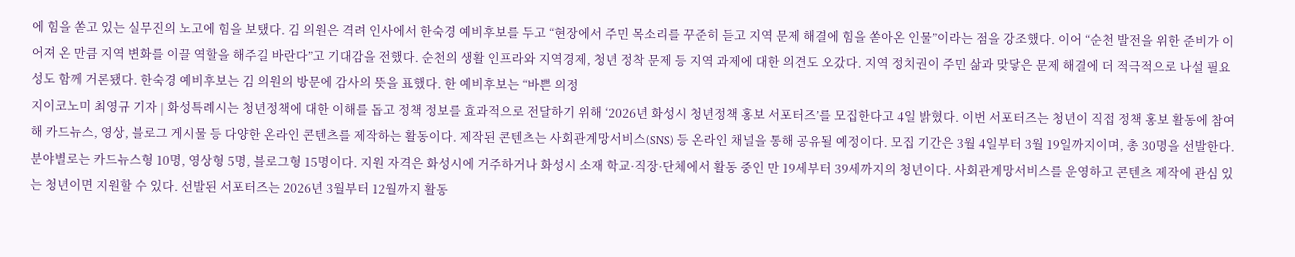에 힘을 쏟고 있는 실무진의 노고에 힘을 보탰다. 김 의원은 격려 인사에서 한숙경 예비후보를 두고 “현장에서 주민 목소리를 꾸준히 듣고 지역 문제 해결에 힘을 쏟아온 인물”이라는 점을 강조했다. 이어 “순천 발전을 위한 준비가 이어져 온 만큼 지역 변화를 이끌 역할을 해주길 바란다”고 기대감을 전했다. 순천의 생활 인프라와 지역경제, 청년 정착 문제 등 지역 과제에 대한 의견도 오갔다. 지역 정치권이 주민 삶과 맞닿은 문제 해결에 더 적극적으로 나설 필요성도 함께 거론됐다. 한숙경 예비후보는 김 의원의 방문에 감사의 뜻을 표했다. 한 예비후보는 “바쁜 의정
지이코노미 최영규 기자 | 화성특례시는 청년정책에 대한 이해를 돕고 정책 정보를 효과적으로 전달하기 위해 ‘2026년 화성시 청년정책 홍보 서포터즈’를 모집한다고 4일 밝혔다. 이번 서포터즈는 청년이 직접 정책 홍보 활동에 참여해 카드뉴스, 영상, 블로그 게시물 등 다양한 온라인 콘텐츠를 제작하는 활동이다. 제작된 콘텐츠는 사회관계망서비스(SNS) 등 온라인 채널을 통해 공유될 예정이다. 모집 기간은 3월 4일부터 3월 19일까지이며, 총 30명을 선발한다. 분야별로는 카드뉴스형 10명, 영상형 5명, 블로그형 15명이다. 지원 자격은 화성시에 거주하거나 화성시 소재 학교·직장·단체에서 활동 중인 만 19세부터 39세까지의 청년이다. 사회관계망서비스를 운영하고 콘텐츠 제작에 관심 있는 청년이면 지원할 수 있다. 선발된 서포터즈는 2026년 3월부터 12월까지 활동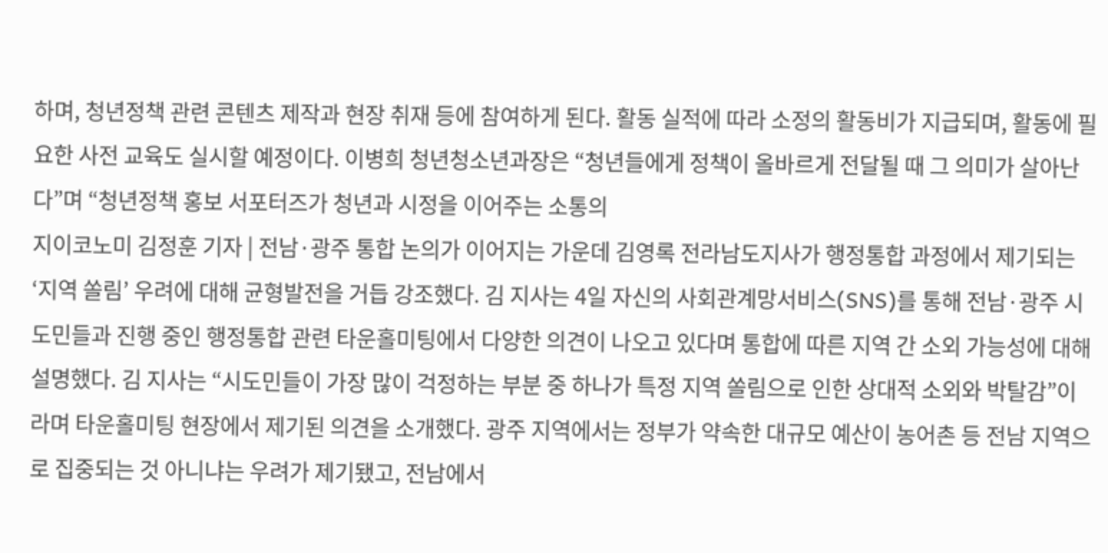하며, 청년정책 관련 콘텐츠 제작과 현장 취재 등에 참여하게 된다. 활동 실적에 따라 소정의 활동비가 지급되며, 활동에 필요한 사전 교육도 실시할 예정이다. 이병희 청년청소년과장은 “청년들에게 정책이 올바르게 전달될 때 그 의미가 살아난다”며 “청년정책 홍보 서포터즈가 청년과 시정을 이어주는 소통의
지이코노미 김정훈 기자 | 전남·광주 통합 논의가 이어지는 가운데 김영록 전라남도지사가 행정통합 과정에서 제기되는 ‘지역 쏠림’ 우려에 대해 균형발전을 거듭 강조했다. 김 지사는 4일 자신의 사회관계망서비스(SNS)를 통해 전남·광주 시도민들과 진행 중인 행정통합 관련 타운홀미팅에서 다양한 의견이 나오고 있다며 통합에 따른 지역 간 소외 가능성에 대해 설명했다. 김 지사는 “시도민들이 가장 많이 걱정하는 부분 중 하나가 특정 지역 쏠림으로 인한 상대적 소외와 박탈감”이라며 타운홀미팅 현장에서 제기된 의견을 소개했다. 광주 지역에서는 정부가 약속한 대규모 예산이 농어촌 등 전남 지역으로 집중되는 것 아니냐는 우려가 제기됐고, 전남에서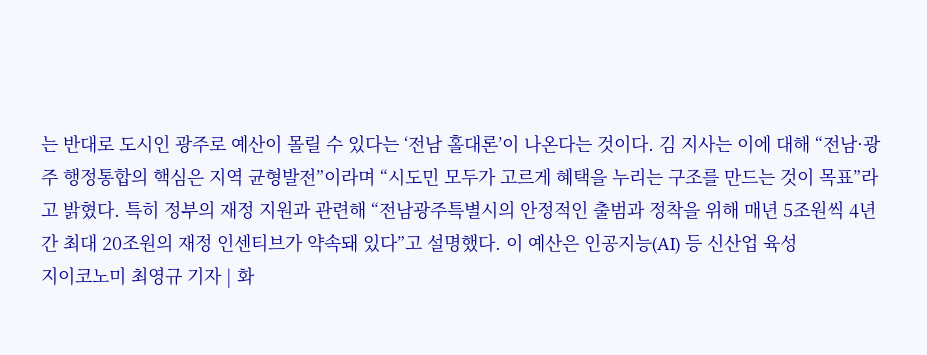는 반대로 도시인 광주로 예산이 몰릴 수 있다는 ‘전남 홀대론’이 나온다는 것이다. 김 지사는 이에 대해 “전남·광주 행정통합의 핵심은 지역 균형발전”이라며 “시도민 모두가 고르게 혜택을 누리는 구조를 만드는 것이 목표”라고 밝혔다. 특히 정부의 재정 지원과 관련해 “전남광주특별시의 안정적인 출범과 정착을 위해 매년 5조원씩 4년간 최대 20조원의 재정 인센티브가 약속돼 있다”고 설명했다. 이 예산은 인공지능(AI) 등 신산업 육성
지이코노미 최영규 기자 | 화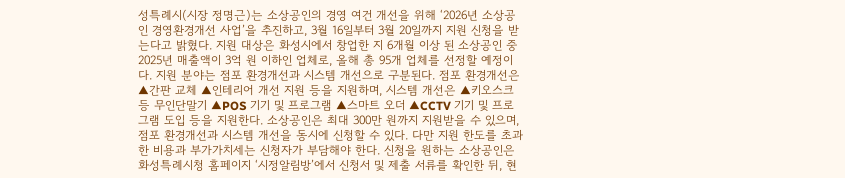성특례시(시장 정명근)는 소상공인의 경영 여건 개선을 위해 ‘2026년 소상공인 경영환경개선 사업’을 추진하고, 3월 16일부터 3월 20일까지 지원 신청을 받는다고 밝혔다. 지원 대상은 화성시에서 창업한 지 6개월 이상 된 소상공인 중 2025년 매출액이 3억 원 이하인 업체로, 올해 총 95개 업체를 선정할 예정이다. 지원 분야는 점포 환경개선과 시스템 개선으로 구분된다. 점포 환경개선은 ▲간판 교체 ▲인테리어 개선 지원 등을 지원하며, 시스템 개선은 ▲키오스크 등 무인단말기 ▲POS 기기 및 프로그램 ▲스마트 오더 ▲CCTV 기기 및 프로그램 도입 등을 지원한다. 소상공인은 최대 300만 원까지 지원받을 수 있으며, 점포 환경개선과 시스템 개선을 동시에 신청할 수 있다. 다만 지원 한도를 초과한 비용과 부가가치세는 신청자가 부담해야 한다. 신청을 원하는 소상공인은 화성특례시청 홈페이지 ‘시정알림방’에서 신청서 및 제출 서류를 확인한 뒤, 현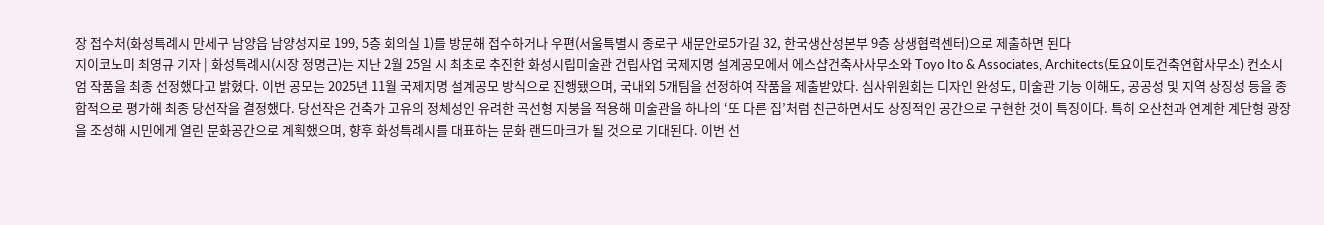장 접수처(화성특례시 만세구 남양읍 남양성지로 199, 5층 회의실 1)를 방문해 접수하거나 우편(서울특별시 종로구 새문안로5가길 32, 한국생산성본부 9층 상생협력센터)으로 제출하면 된다
지이코노미 최영규 기자 | 화성특례시(시장 정명근)는 지난 2월 25일 시 최초로 추진한 화성시립미술관 건립사업 국제지명 설계공모에서 에스샵건축사사무소와 Toyo Ito & Associates, Architects(토요이토건축연합사무소) 컨소시엄 작품을 최종 선정했다고 밝혔다. 이번 공모는 2025년 11월 국제지명 설계공모 방식으로 진행됐으며, 국내외 5개팀을 선정하여 작품을 제출받았다. 심사위원회는 디자인 완성도, 미술관 기능 이해도, 공공성 및 지역 상징성 등을 종합적으로 평가해 최종 당선작을 결정했다. 당선작은 건축가 고유의 정체성인 유려한 곡선형 지붕을 적용해 미술관을 하나의 ‘또 다른 집’처럼 친근하면서도 상징적인 공간으로 구현한 것이 특징이다. 특히 오산천과 연계한 계단형 광장을 조성해 시민에게 열린 문화공간으로 계획했으며, 향후 화성특례시를 대표하는 문화 랜드마크가 될 것으로 기대된다. 이번 선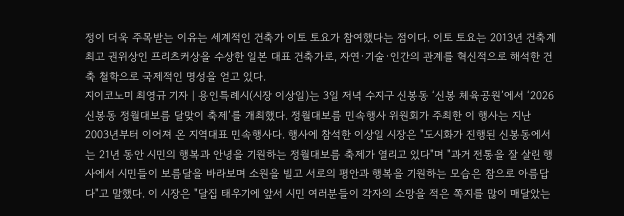정이 더욱 주목받는 이유는 세계적인 건축가 이토 토요가 참여했다는 점이다. 이토 토요는 2013년 건축계 최고 권위상인 프리츠커상을 수상한 일본 대표 건축가로, 자연·기술·인간의 관계를 혁신적으로 해석한 건축 철학으로 국제적인 명성을 얻고 있다.
지이코노미 최영규 기자 | 용인특례시(시장 이상일)는 3일 저녁 수지구 신봉동 ‘신봉 체육공원’에서 ‘2026 신봉동 정월대보름 달맞이 축제’를 개최했다. 정월대보름 민속행사 위원회가 주최한 이 행사는 지난 2003년부터 이어져 온 지역대표 민속행사다. 행사에 참석한 이상일 시장은 "도시화가 진행된 신봉동에서는 21년 동안 시민의 행복과 안녕을 기원하는 정월대보름 축제가 열리고 있다"며 "과거 전통을 잘 살린 행사에서 시민들이 보름달을 바라보며 소원을 빌고 서로의 평안과 행복을 기원하는 모습은 참으로 아름답다"고 말했다. 이 시장은 "달집 태우기에 앞서 시민 여러분들이 각자의 소망을 적은 쪽지를 많이 매달았는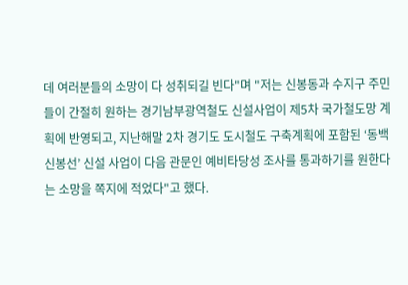데 여러분들의 소망이 다 성취되길 빈다"며 "저는 신봉동과 수지구 주민들이 간절히 원하는 경기남부광역철도 신설사업이 제5차 국가철도망 계획에 반영되고, 지난해말 2차 경기도 도시철도 구축계획에 포함된 ‘동백신봉선’ 신설 사업이 다음 관문인 예비타당성 조사를 통과하기를 원한다는 소망을 쪽지에 적었다"고 했다.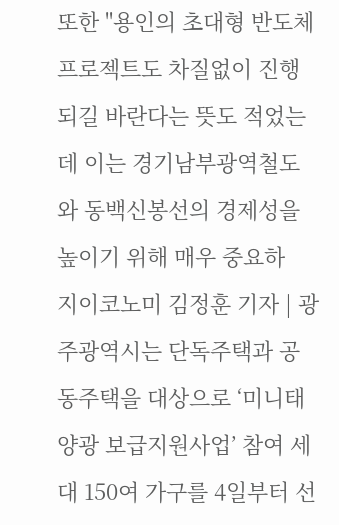또한 "용인의 초대형 반도체 프로젝트도 차질없이 진행되길 바란다는 뜻도 적었는데 이는 경기남부광역철도와 동백신봉선의 경제성을 높이기 위해 매우 중요하
지이코노미 김정훈 기자 | 광주광역시는 단독주택과 공동주택을 대상으로 ‘미니태양광 보급지원사업’ 참여 세대 150여 가구를 4일부터 선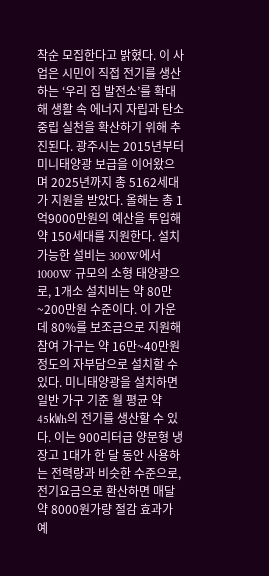착순 모집한다고 밝혔다. 이 사업은 시민이 직접 전기를 생산하는 ‘우리 집 발전소’를 확대해 생활 속 에너지 자립과 탄소중립 실천을 확산하기 위해 추진된다. 광주시는 2015년부터 미니태양광 보급을 이어왔으며 2025년까지 총 5162세대가 지원을 받았다. 올해는 총 1억9000만원의 예산을 투입해 약 150세대를 지원한다. 설치 가능한 설비는 300W에서 1000W 규모의 소형 태양광으로, 1개소 설치비는 약 80만~200만원 수준이다. 이 가운데 80%를 보조금으로 지원해 참여 가구는 약 16만~40만원 정도의 자부담으로 설치할 수 있다. 미니태양광을 설치하면 일반 가구 기준 월 평균 약 45㎾h의 전기를 생산할 수 있다. 이는 900리터급 양문형 냉장고 1대가 한 달 동안 사용하는 전력량과 비슷한 수준으로, 전기요금으로 환산하면 매달 약 8000원가량 절감 효과가 예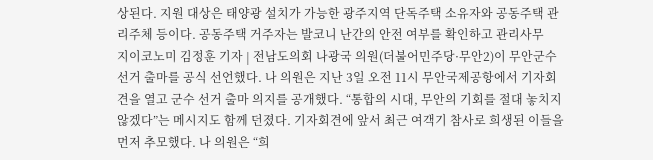상된다. 지원 대상은 태양광 설치가 가능한 광주지역 단독주택 소유자와 공동주택 관리주체 등이다. 공동주택 거주자는 발코니 난간의 안전 여부를 확인하고 관리사무
지이코노미 김정훈 기자 | 전남도의회 나광국 의원(더불어민주당·무안2)이 무안군수 선거 출마를 공식 선언했다. 나 의원은 지난 3일 오전 11시 무안국제공항에서 기자회견을 열고 군수 선거 출마 의지를 공개했다. “통합의 시대, 무안의 기회를 절대 놓치지 않겠다”는 메시지도 함께 던졌다. 기자회견에 앞서 최근 여객기 참사로 희생된 이들을 먼저 추모했다. 나 의원은 “희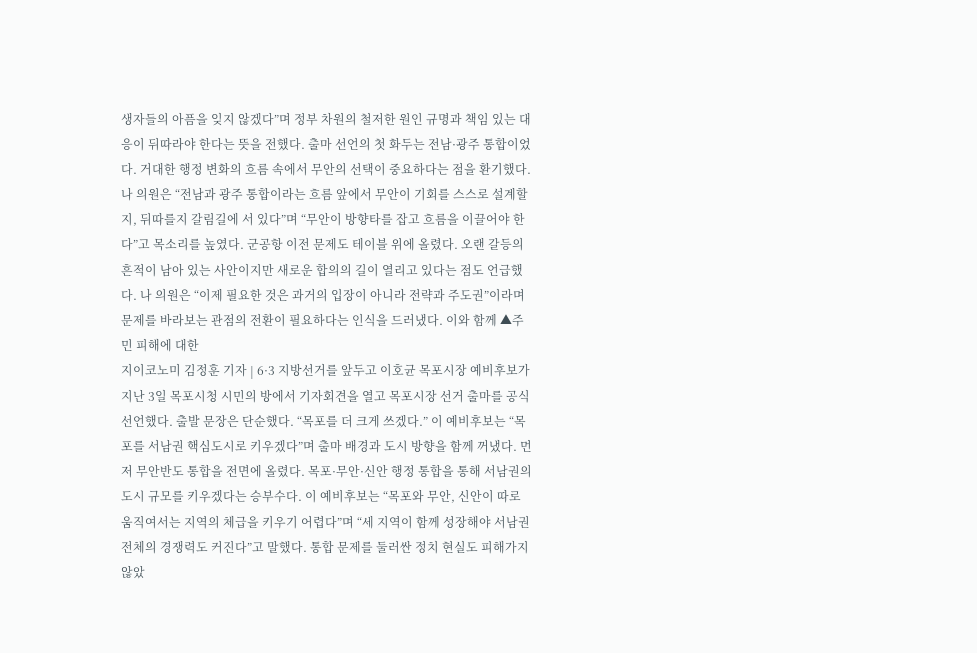생자들의 아픔을 잊지 않겠다”며 정부 차원의 철저한 원인 규명과 책임 있는 대응이 뒤따라야 한다는 뜻을 전했다. 출마 선언의 첫 화두는 전남·광주 통합이었다. 거대한 행정 변화의 흐름 속에서 무안의 선택이 중요하다는 점을 환기했다. 나 의원은 “전남과 광주 통합이라는 흐름 앞에서 무안이 기회를 스스로 설계할지, 뒤따를지 갈림길에 서 있다”며 “무안이 방향타를 잡고 흐름을 이끌어야 한다”고 목소리를 높였다. 군공항 이전 문제도 테이블 위에 올렸다. 오랜 갈등의 흔적이 남아 있는 사안이지만 새로운 합의의 길이 열리고 있다는 점도 언급했다. 나 의원은 “이제 필요한 것은 과거의 입장이 아니라 전략과 주도권”이라며 문제를 바라보는 관점의 전환이 필요하다는 인식을 드러냈다. 이와 함께 ▲주민 피해에 대한
지이코노미 김정훈 기자 | 6·3 지방선거를 앞두고 이호균 목포시장 예비후보가 지난 3일 목포시청 시민의 방에서 기자회견을 열고 목포시장 선거 출마를 공식 선언했다. 출발 문장은 단순했다. “목포를 더 크게 쓰겠다.” 이 예비후보는 “목포를 서남권 핵심도시로 키우겠다”며 출마 배경과 도시 방향을 함께 꺼냈다. 먼저 무안반도 통합을 전면에 올렸다. 목포·무안·신안 행정 통합을 통해 서남권의 도시 규모를 키우겠다는 승부수다. 이 예비후보는 “목포와 무안, 신안이 따로 움직여서는 지역의 체급을 키우기 어렵다”며 “세 지역이 함께 성장해야 서남권 전체의 경쟁력도 커진다”고 말했다. 통합 문제를 둘러싼 정치 현실도 피해가지 않았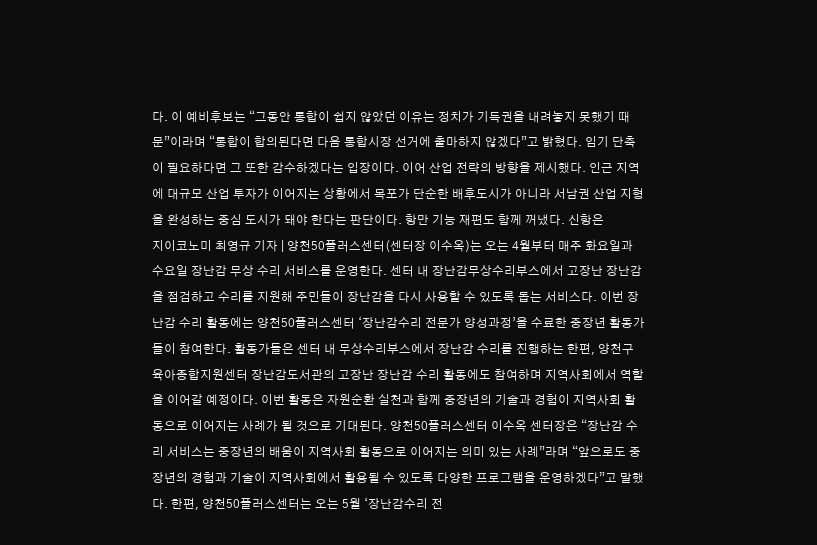다. 이 예비후보는 “그동안 통합이 쉽지 않았던 이유는 정치가 기득권을 내려놓지 못했기 때문”이라며 “통합이 합의된다면 다음 통합시장 선거에 출마하지 않겠다”고 밝혔다. 임기 단축이 필요하다면 그 또한 감수하겠다는 입장이다. 이어 산업 전략의 방향을 제시했다. 인근 지역에 대규모 산업 투자가 이어지는 상황에서 목포가 단순한 배후도시가 아니라 서남권 산업 지형을 완성하는 중심 도시가 돼야 한다는 판단이다. 항만 기능 재편도 함께 꺼냈다. 신항은
지이코노미 최영규 기자 | 양천50플러스센터(센터장 이수옥)는 오는 4월부터 매주 화요일과 수요일 장난감 무상 수리 서비스를 운영한다. 센터 내 장난감무상수리부스에서 고장난 장난감을 점검하고 수리를 지원해 주민들이 장난감을 다시 사용할 수 있도록 돕는 서비스다. 이번 장난감 수리 활동에는 양천50플러스센터 ‘장난감수리 전문가 양성과정’을 수료한 중장년 활동가들이 참여한다. 활동가들은 센터 내 무상수리부스에서 장난감 수리를 진행하는 한편, 양천구 육아종합지원센터 장난감도서관의 고장난 장난감 수리 활동에도 참여하며 지역사회에서 역할을 이어갈 예정이다. 이번 활동은 자원순환 실천과 함께 중장년의 기술과 경험이 지역사회 활동으로 이어지는 사례가 될 것으로 기대된다. 양천50플러스센터 이수옥 센터장은 “장난감 수리 서비스는 중장년의 배움이 지역사회 활동으로 이어지는 의미 있는 사례”라며 “앞으로도 중장년의 경험과 기술이 지역사회에서 활용될 수 있도록 다양한 프로그램을 운영하겠다”고 말했다. 한편, 양천50플러스센터는 오는 5월 ‘장난감수리 전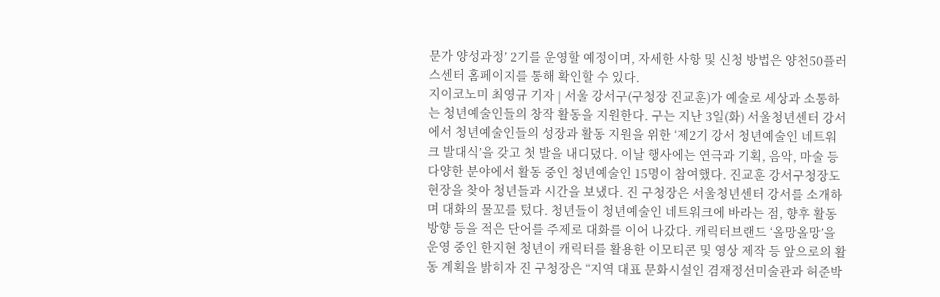문가 양성과정’ 2기를 운영할 예정이며, 자세한 사항 및 신청 방법은 양천50플러스센터 홈페이지를 통해 확인할 수 있다.
지이코노미 최영규 기자 | 서울 강서구(구청장 진교훈)가 예술로 세상과 소통하는 청년예술인들의 창작 활동을 지원한다. 구는 지난 3일(화) 서울청년센터 강서에서 청년예술인들의 성장과 활동 지원을 위한 ‘제2기 강서 청년예술인 네트워크 발대식’을 갖고 첫 발을 내디뎠다. 이날 행사에는 연극과 기획, 음악, 마술 등 다양한 분야에서 활동 중인 청년예술인 15명이 참여했다. 진교훈 강서구청장도 현장을 찾아 청년들과 시간을 보냈다. 진 구청장은 서울청년센터 강서를 소개하며 대화의 물꼬를 텄다. 청년들이 청년예술인 네트워크에 바라는 점, 향후 활동 방향 등을 적은 단어를 주제로 대화를 이어 나갔다. 캐릭터브랜드 ‘올망올망’을 운영 중인 한지현 청년이 캐릭터를 활용한 이모티콘 및 영상 제작 등 앞으로의 활동 계획을 밝히자 진 구청장은 “지역 대표 문화시설인 겸재정선미술관과 허준박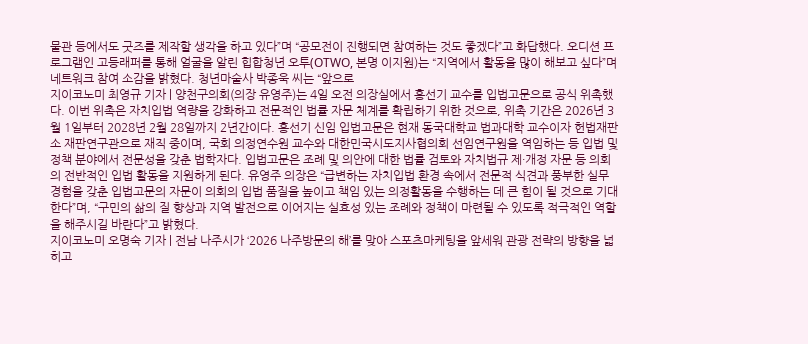물관 등에서도 굿즈를 제작할 생각을 하고 있다”며 “공모전이 진행되면 참여하는 것도 좋겠다”고 화답했다. 오디션 프로그램인 고등래퍼를 통해 얼굴을 알린 힙합청년 오투(OTWO, 본명 이지원)는 “지역에서 활동을 많이 해보고 싶다”며 네트워크 참여 소감을 밝혔다. 청년마술사 박종욱 씨는 “앞으로
지이코노미 최영규 기자 | 양천구의회(의장 유영주)는 4일 오전 의장실에서 홍선기 교수를 입법고문으로 공식 위촉했다. 이번 위촉은 자치입법 역량을 강화하고 전문적인 법률 자문 체계를 확립하기 위한 것으로, 위촉 기간은 2026년 3월 1일부터 2028년 2월 28일까지 2년간이다. 홍선기 신임 입법고문은 현재 동국대학교 법과대학 교수이자 헌법재판소 재판연구관으로 재직 중이며, 국회 의정연수원 교수와 대한민국시도지사협의회 선임연구원을 역임하는 등 입법 및 정책 분야에서 전문성을 갖춘 법학자다. 입법고문은 조례 및 의안에 대한 법률 검토와 자치법규 제·개정 자문 등 의회의 전반적인 입법 활동을 지원하게 된다. 유영주 의장은 “급변하는 자치입법 환경 속에서 전문적 식견과 풍부한 실무 경험을 갖춘 입법고문의 자문이 의회의 입법 품질을 높이고 책임 있는 의정활동을 수행하는 데 큰 힘이 될 것으로 기대한다”며, “구민의 삶의 질 향상과 지역 발전으로 이어지는 실효성 있는 조례와 정책이 마련될 수 있도록 적극적인 역할을 해주시길 바란다”고 밝혔다.
지이코노미 오명숙 기자 | 전남 나주시가 ‘2026 나주방문의 해’를 맞아 스포츠마케팅을 앞세워 관광 전략의 방향을 넓히고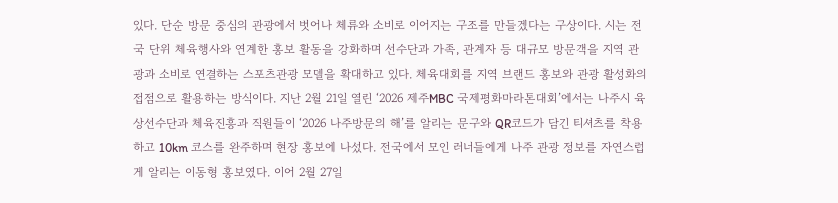있다. 단순 방문 중심의 관광에서 벗어나 체류와 소비로 이어지는 구조를 만들겠다는 구상이다. 시는 전국 단위 체육행사와 연계한 홍보 활동을 강화하며 선수단과 가족, 관계자 등 대규모 방문객을 지역 관광과 소비로 연결하는 스포츠관광 모델을 확대하고 있다. 체육대회를 지역 브랜드 홍보와 관광 활성화의 접점으로 활용하는 방식이다. 지난 2월 21일 열린 ‘2026 제주MBC 국제평화마라톤대회’에서는 나주시 육상선수단과 체육진흥과 직원들이 ‘2026 나주방문의 해’를 알리는 문구와 QR코드가 담긴 티셔츠를 착용하고 10km 코스를 완주하며 현장 홍보에 나섰다. 전국에서 모인 러너들에게 나주 관광 정보를 자연스럽게 알리는 이동형 홍보였다. 이어 2월 27일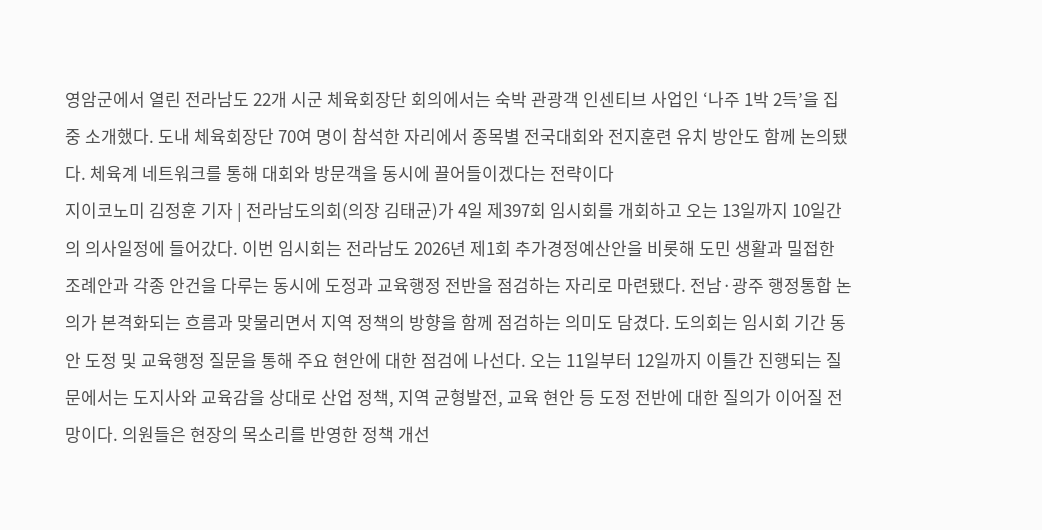영암군에서 열린 전라남도 22개 시군 체육회장단 회의에서는 숙박 관광객 인센티브 사업인 ‘나주 1박 2득’을 집중 소개했다. 도내 체육회장단 70여 명이 참석한 자리에서 종목별 전국대회와 전지훈련 유치 방안도 함께 논의됐다. 체육계 네트워크를 통해 대회와 방문객을 동시에 끌어들이겠다는 전략이다
지이코노미 김정훈 기자 | 전라남도의회(의장 김태균)가 4일 제397회 임시회를 개회하고 오는 13일까지 10일간의 의사일정에 들어갔다. 이번 임시회는 전라남도 2026년 제1회 추가경정예산안을 비롯해 도민 생활과 밀접한 조례안과 각종 안건을 다루는 동시에 도정과 교육행정 전반을 점검하는 자리로 마련됐다. 전남·광주 행정통합 논의가 본격화되는 흐름과 맞물리면서 지역 정책의 방향을 함께 점검하는 의미도 담겼다. 도의회는 임시회 기간 동안 도정 및 교육행정 질문을 통해 주요 현안에 대한 점검에 나선다. 오는 11일부터 12일까지 이틀간 진행되는 질문에서는 도지사와 교육감을 상대로 산업 정책, 지역 균형발전, 교육 현안 등 도정 전반에 대한 질의가 이어질 전망이다. 의원들은 현장의 목소리를 반영한 정책 개선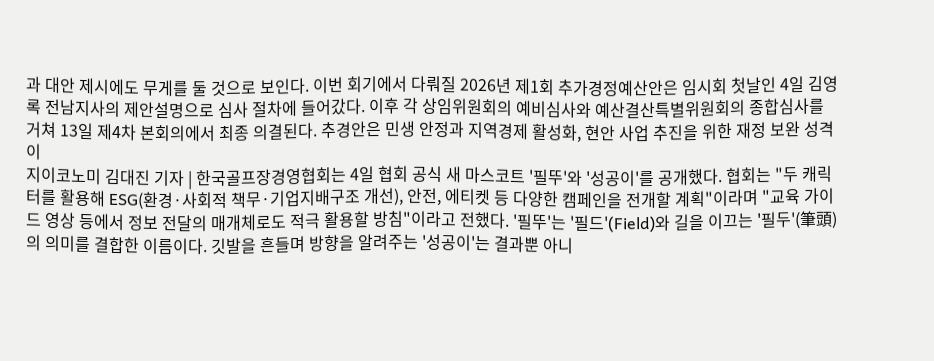과 대안 제시에도 무게를 둘 것으로 보인다. 이번 회기에서 다뤄질 2026년 제1회 추가경정예산안은 임시회 첫날인 4일 김영록 전남지사의 제안설명으로 심사 절차에 들어갔다. 이후 각 상임위원회의 예비심사와 예산결산특별위원회의 종합심사를 거쳐 13일 제4차 본회의에서 최종 의결된다. 추경안은 민생 안정과 지역경제 활성화, 현안 사업 추진을 위한 재정 보완 성격이
지이코노미 김대진 기자 | 한국골프장경영협회는 4일 협회 공식 새 마스코트 '필뚜'와 '성공이'를 공개했다. 협회는 "두 캐릭터를 활용해 ESG(환경·사회적 책무·기업지배구조 개선), 안전, 에티켓 등 다양한 캠페인을 전개할 계획"이라며 "교육 가이드 영상 등에서 정보 전달의 매개체로도 적극 활용할 방침"이라고 전했다. '필뚜'는 '필드'(Field)와 길을 이끄는 '필두'(筆頭)의 의미를 결합한 이름이다. 깃발을 흔들며 방향을 알려주는 '성공이'는 결과뿐 아니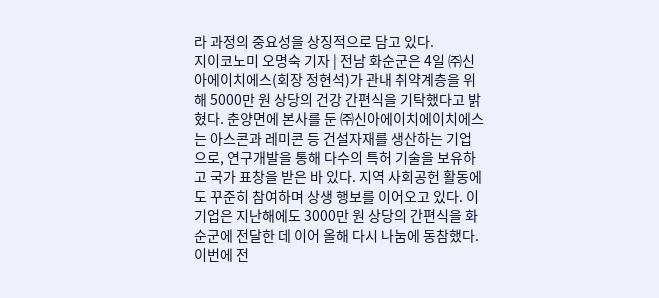라 과정의 중요성을 상징적으로 담고 있다.
지이코노미 오명숙 기자 | 전남 화순군은 4일 ㈜신아에이치에스(회장 정현석)가 관내 취약계층을 위해 5000만 원 상당의 건강 간편식을 기탁했다고 밝혔다. 춘양면에 본사를 둔 ㈜신아에이치에이치에스는 아스콘과 레미콘 등 건설자재를 생산하는 기업으로, 연구개발을 통해 다수의 특허 기술을 보유하고 국가 표창을 받은 바 있다. 지역 사회공헌 활동에도 꾸준히 참여하며 상생 행보를 이어오고 있다. 이 기업은 지난해에도 3000만 원 상당의 간편식을 화순군에 전달한 데 이어 올해 다시 나눔에 동참했다. 이번에 전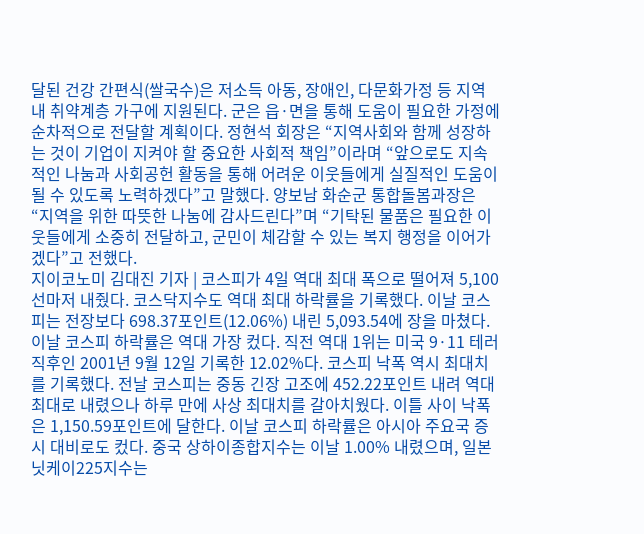달된 건강 간편식(쌀국수)은 저소득 아동, 장애인, 다문화가정 등 지역 내 취약계층 가구에 지원된다. 군은 읍·면을 통해 도움이 필요한 가정에 순차적으로 전달할 계획이다. 정현석 회장은 “지역사회와 함께 성장하는 것이 기업이 지켜야 할 중요한 사회적 책임”이라며 “앞으로도 지속적인 나눔과 사회공헌 활동을 통해 어려운 이웃들에게 실질적인 도움이 될 수 있도록 노력하겠다”고 말했다. 양보남 화순군 통합돌봄과장은 “지역을 위한 따뜻한 나눔에 감사드린다”며 “기탁된 물품은 필요한 이웃들에게 소중히 전달하고, 군민이 체감할 수 있는 복지 행정을 이어가겠다”고 전했다.
지이코노미 김대진 기자 | 코스피가 4일 역대 최대 폭으로 떨어져 5,100선마저 내줬다. 코스닥지수도 역대 최대 하락률을 기록했다. 이날 코스피는 전장보다 698.37포인트(12.06%) 내린 5,093.54에 장을 마쳤다. 이날 코스피 하락률은 역대 가장 컸다. 직전 역대 1위는 미국 9·11 테러 직후인 2001년 9월 12일 기록한 12.02%다. 코스피 낙폭 역시 최대치를 기록했다. 전날 코스피는 중동 긴장 고조에 452.22포인트 내려 역대 최대로 내렸으나 하루 만에 사상 최대치를 갈아치웠다. 이틀 사이 낙폭은 1,150.59포인트에 달한다. 이날 코스피 하락률은 아시아 주요국 증시 대비로도 컸다. 중국 상하이종합지수는 이날 1.00% 내렸으며, 일본 닛케이225지수는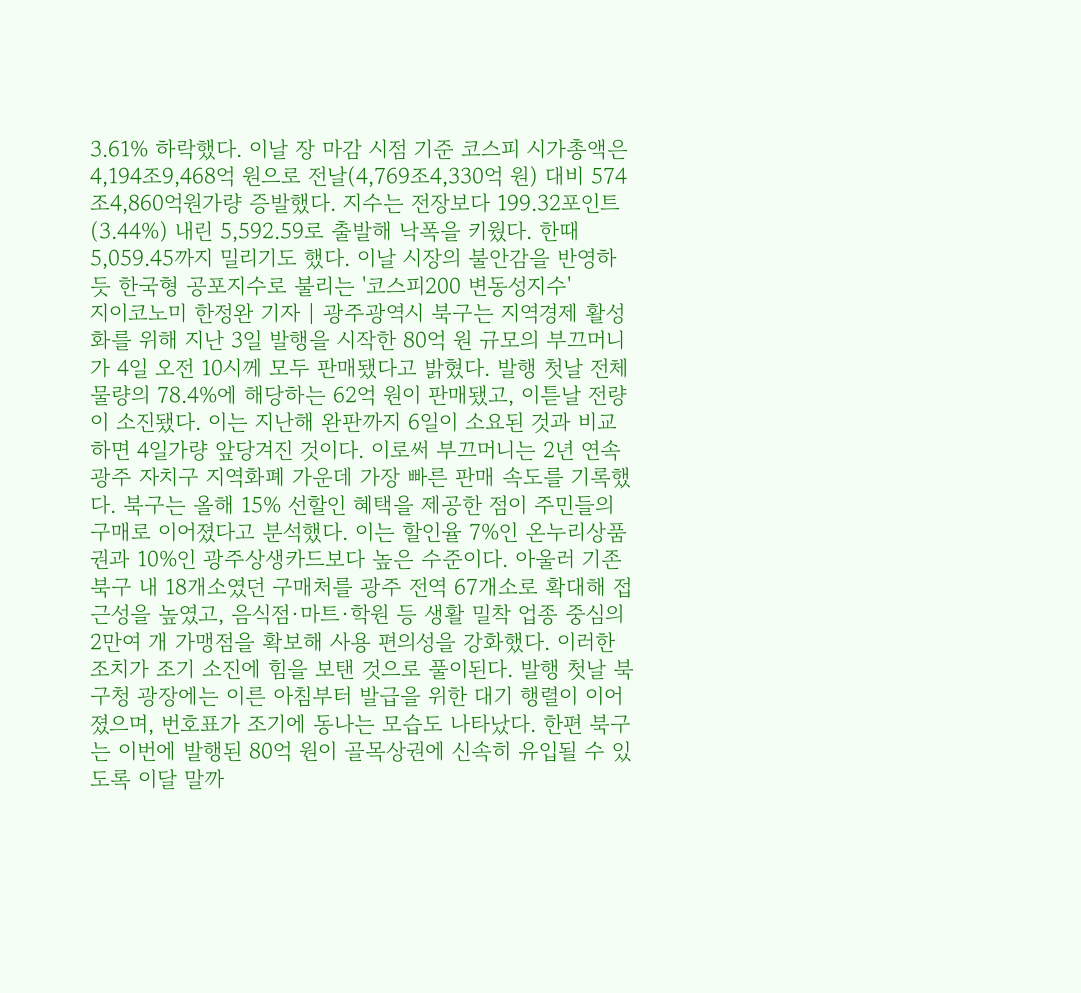3.61% 하락했다. 이날 장 마감 시점 기준 코스피 시가총액은 4,194조9,468억 원으로 전날(4,769조4,330억 원) 대비 574조4,860억원가량 증발했다. 지수는 전장보다 199.32포인트(3.44%) 내린 5,592.59로 출발해 낙폭을 키웠다. 한때 5,059.45까지 밀리기도 했다. 이날 시장의 불안감을 반영하듯 한국형 공포지수로 불리는 '코스피200 변동성지수'
지이코노미 한정완 기자 | 광주광역시 북구는 지역경제 활성화를 위해 지난 3일 발행을 시작한 80억 원 규모의 부끄머니가 4일 오전 10시께 모두 판매됐다고 밝혔다. 발행 첫날 전체 물량의 78.4%에 해당하는 62억 원이 판매됐고, 이튿날 전량이 소진됐다. 이는 지난해 완판까지 6일이 소요된 것과 비교하면 4일가량 앞당겨진 것이다. 이로써 부끄머니는 2년 연속 광주 자치구 지역화폐 가운데 가장 빠른 판매 속도를 기록했다. 북구는 올해 15% 선할인 혜택을 제공한 점이 주민들의 구매로 이어졌다고 분석했다. 이는 할인율 7%인 온누리상품권과 10%인 광주상생카드보다 높은 수준이다. 아울러 기존 북구 내 18개소였던 구매처를 광주 전역 67개소로 확대해 접근성을 높였고, 음식점·마트·학원 등 생활 밀착 업종 중심의 2만여 개 가맹점을 확보해 사용 편의성을 강화했다. 이러한 조치가 조기 소진에 힘을 보탠 것으로 풀이된다. 발행 첫날 북구청 광장에는 이른 아침부터 발급을 위한 대기 행렬이 이어졌으며, 번호표가 조기에 동나는 모습도 나타났다. 한편 북구는 이번에 발행된 80억 원이 골목상권에 신속히 유입될 수 있도록 이달 말까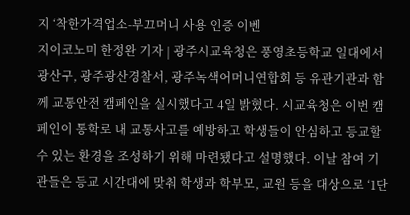지 ‘착한가격업소-부끄머니 사용 인증 이벤
지이코노미 한정완 기자 | 광주시교육청은 풍영초등학교 일대에서 광산구, 광주광산경찰서, 광주녹색어머니연합회 등 유관기관과 함께 교통안전 캠페인을 실시했다고 4일 밝혔다. 시교육청은 이번 캠페인이 통학로 내 교통사고를 예방하고 학생들이 안심하고 등교할 수 있는 환경을 조성하기 위해 마련됐다고 설명했다. 이날 참여 기관들은 등교 시간대에 맞춰 학생과 학부모, 교원 등을 대상으로 ‘1단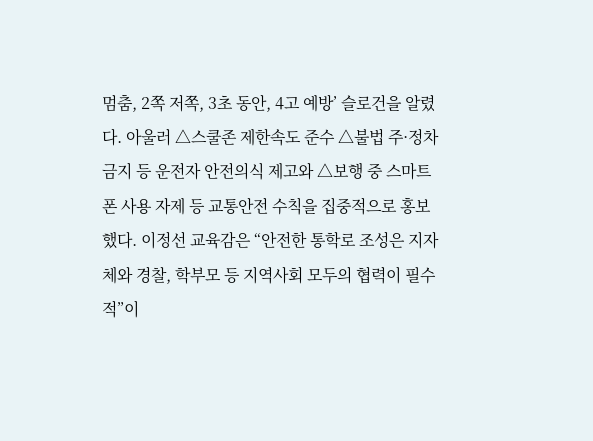멈춤, 2쪽 저쪽, 3초 동안, 4고 예방’ 슬로건을 알렸다. 아울러 △스쿨존 제한속도 준수 △불법 주·정차 금지 등 운전자 안전의식 제고와 △보행 중 스마트폰 사용 자제 등 교통안전 수칙을 집중적으로 홍보했다. 이정선 교육감은 “안전한 통학로 조성은 지자체와 경찰, 학부모 등 지역사회 모두의 협력이 필수적”이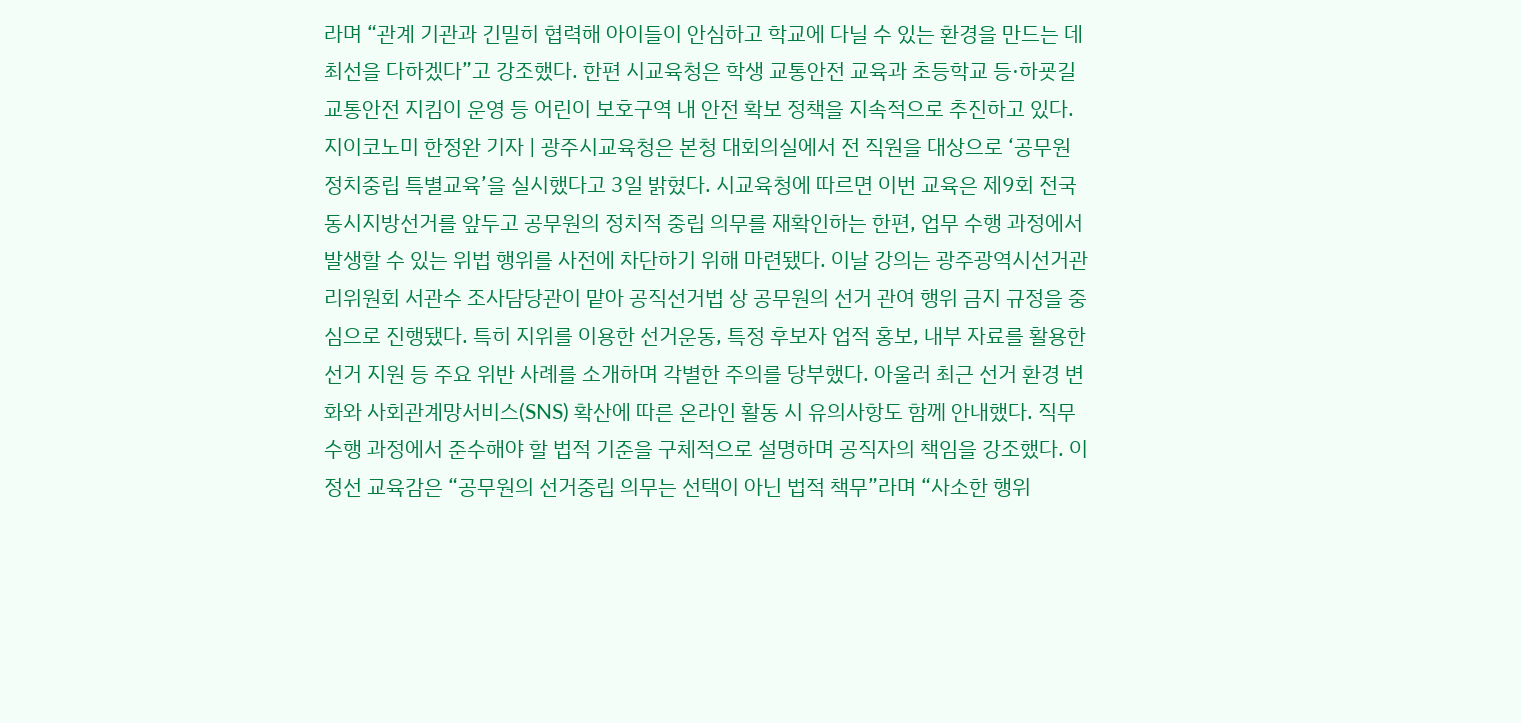라며 “관계 기관과 긴밀히 협력해 아이들이 안심하고 학교에 다닐 수 있는 환경을 만드는 데 최선을 다하겠다”고 강조했다. 한편 시교육청은 학생 교통안전 교육과 초등학교 등·하굣길 교통안전 지킴이 운영 등 어린이 보호구역 내 안전 확보 정책을 지속적으로 추진하고 있다.
지이코노미 한정완 기자 | 광주시교육청은 본청 대회의실에서 전 직원을 대상으로 ‘공무원 정치중립 특별교육’을 실시했다고 3일 밝혔다. 시교육청에 따르면 이번 교육은 제9회 전국동시지방선거를 앞두고 공무원의 정치적 중립 의무를 재확인하는 한편, 업무 수행 과정에서 발생할 수 있는 위법 행위를 사전에 차단하기 위해 마련됐다. 이날 강의는 광주광역시선거관리위원회 서관수 조사담당관이 맡아 공직선거법 상 공무원의 선거 관여 행위 금지 규정을 중심으로 진행됐다. 특히 지위를 이용한 선거운동, 특정 후보자 업적 홍보, 내부 자료를 활용한 선거 지원 등 주요 위반 사례를 소개하며 각별한 주의를 당부했다. 아울러 최근 선거 환경 변화와 사회관계망서비스(SNS) 확산에 따른 온라인 활동 시 유의사항도 함께 안내했다. 직무 수행 과정에서 준수해야 할 법적 기준을 구체적으로 설명하며 공직자의 책임을 강조했다. 이정선 교육감은 “공무원의 선거중립 의무는 선택이 아닌 법적 책무”라며 “사소한 행위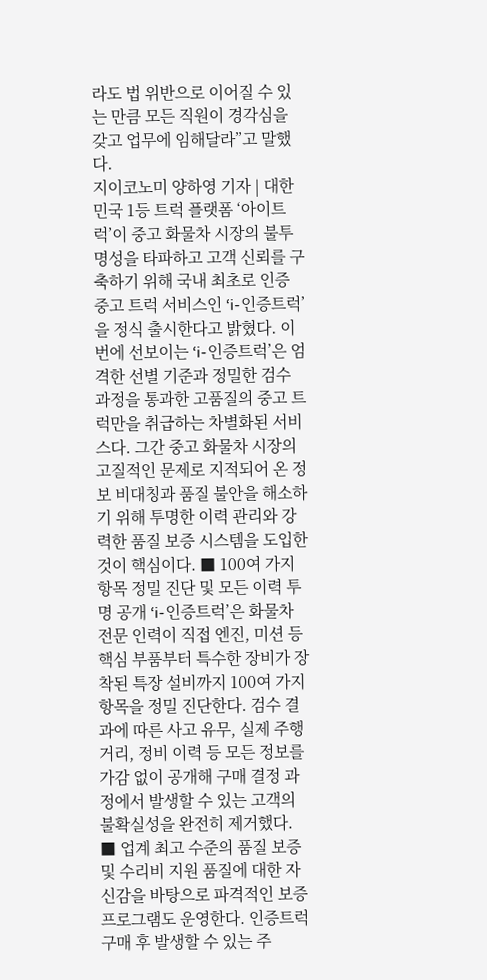라도 법 위반으로 이어질 수 있는 만큼 모든 직원이 경각심을 갖고 업무에 임해달라”고 말했다.
지이코노미 양하영 기자 | 대한민국 1등 트럭 플랫폼 ‘아이트럭’이 중고 화물차 시장의 불투명성을 타파하고 고객 신뢰를 구축하기 위해 국내 최초로 인증 중고 트럭 서비스인 ‘i-인증트럭’을 정식 출시한다고 밝혔다. 이번에 선보이는 ‘i-인증트럭’은 엄격한 선별 기준과 정밀한 검수 과정을 통과한 고품질의 중고 트럭만을 취급하는 차별화된 서비스다. 그간 중고 화물차 시장의 고질적인 문제로 지적되어 온 정보 비대칭과 품질 불안을 해소하기 위해 투명한 이력 관리와 강력한 품질 보증 시스템을 도입한 것이 핵심이다. ■ 100여 가지 항목 정밀 진단 및 모든 이력 투명 공개 ‘i-인증트럭’은 화물차 전문 인력이 직접 엔진, 미션 등 핵심 부품부터 특수한 장비가 장착된 특장 설비까지 100여 가지 항목을 정밀 진단한다. 검수 결과에 따른 사고 유무, 실제 주행 거리, 정비 이력 등 모든 정보를 가감 없이 공개해 구매 결정 과정에서 발생할 수 있는 고객의 불확실성을 완전히 제거했다. ■ 업계 최고 수준의 품질 보증 및 수리비 지원 품질에 대한 자신감을 바탕으로 파격적인 보증 프로그램도 운영한다. 인증트럭 구매 후 발생할 수 있는 주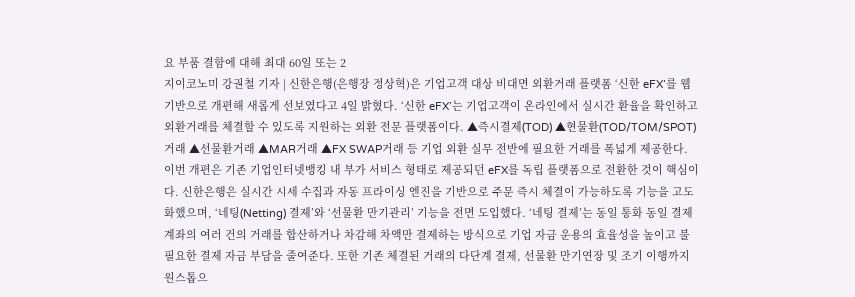요 부품 결함에 대해 최대 60일 또는 2
지이코노미 강권철 기자 | 신한은행(은행장 정상혁)은 기업고객 대상 비대면 외환거래 플랫폼 ‘신한 eFX’를 웹 기반으로 개편해 새롭게 선보였다고 4일 밝혔다. ‘신한 eFX’는 기업고객이 온라인에서 실시간 환율을 확인하고 외환거래를 체결할 수 있도록 지원하는 외환 전문 플랫폼이다. ▲즉시결제(TOD) ▲현물환(TOD/TOM/SPOT)거래 ▲선물환거래 ▲MAR거래 ▲FX SWAP거래 등 기업 외환 실무 전반에 필요한 거래를 폭넓게 제공한다. 이번 개편은 기존 기업인터넷뱅킹 내 부가 서비스 형태로 제공되던 eFX를 독립 플랫폼으로 전환한 것이 핵심이다. 신한은행은 실시간 시세 수집과 자동 프라이싱 엔진을 기반으로 주문 즉시 체결이 가능하도록 기능을 고도화했으며, ‘네팅(Netting) 결제’와 ‘선물환 만기관리’ 기능을 전면 도입했다. ‘네팅 결제’는 동일 통화 동일 결제계좌의 여러 건의 거래를 합산하거나 차감해 차액만 결제하는 방식으로 기업 자금 운용의 효율성을 높이고 불필요한 결제 자금 부담을 줄여준다. 또한 기존 체결된 거래의 다단계 결제, 선물환 만기연장 및 조기 이행까지 원스톱으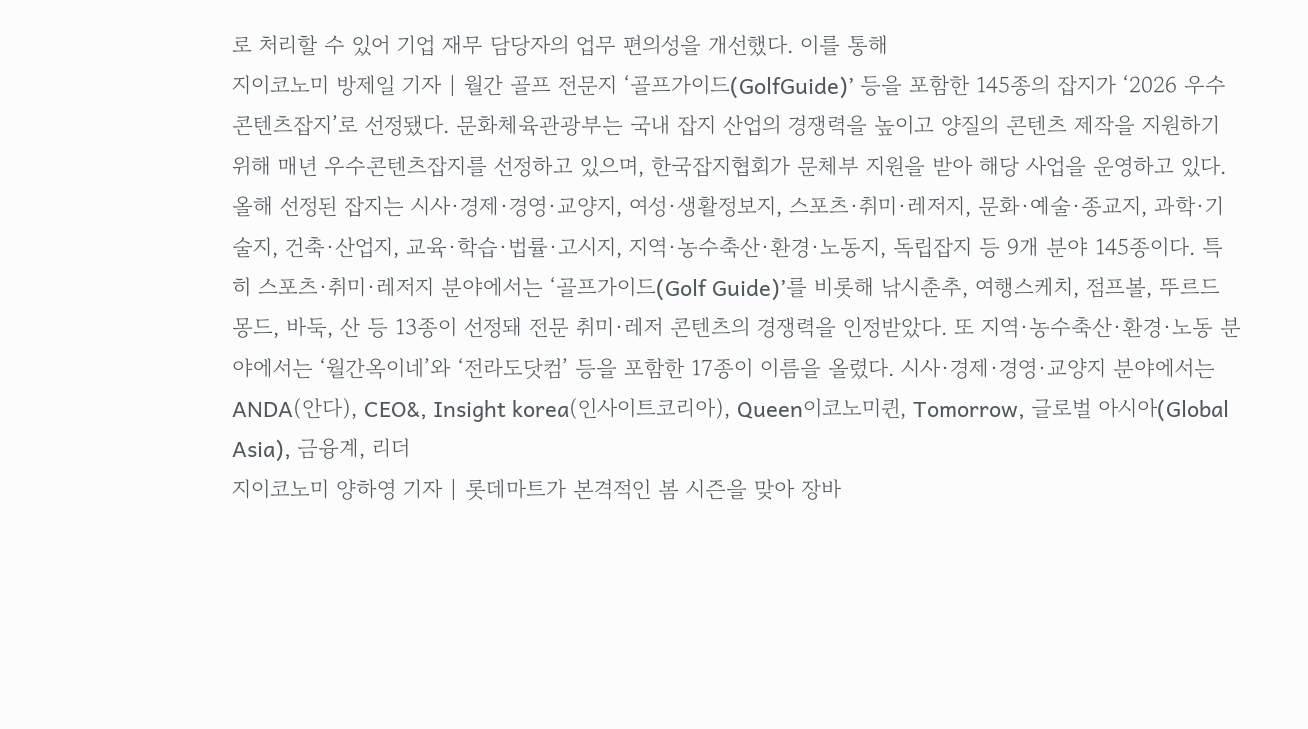로 처리할 수 있어 기업 재무 담당자의 업무 편의성을 개선했다. 이를 통해
지이코노미 방제일 기자 | 월간 골프 전문지 ‘골프가이드(GolfGuide)’ 등을 포함한 145종의 잡지가 ‘2026 우수콘텐츠잡지’로 선정됐다. 문화체육관광부는 국내 잡지 산업의 경쟁력을 높이고 양질의 콘텐츠 제작을 지원하기 위해 매년 우수콘텐츠잡지를 선정하고 있으며, 한국잡지협회가 문체부 지원을 받아 해당 사업을 운영하고 있다. 올해 선정된 잡지는 시사·경제·경영·교양지, 여성·생활정보지, 스포츠·취미·레저지, 문화·예술·종교지, 과학·기술지, 건축·산업지, 교육·학습·법률·고시지, 지역·농수축산·환경·노동지, 독립잡지 등 9개 분야 145종이다. 특히 스포츠·취미·레저지 분야에서는 ‘골프가이드(Golf Guide)’를 비롯해 낚시춘추, 여행스케치, 점프볼, 뚜르드몽드, 바둑, 산 등 13종이 선정돼 전문 취미·레저 콘텐츠의 경쟁력을 인정받았다. 또 지역·농수축산·환경·노동 분야에서는 ‘월간옥이네’와 ‘전라도닷컴’ 등을 포함한 17종이 이름을 올렸다. 시사·경제·경영·교양지 분야에서는 ANDA(안다), CEO&, Insight korea(인사이트코리아), Queen이코노미퀸, Tomorrow, 글로벌 아시아(Global Asia), 금융계, 리더
지이코노미 양하영 기자 | 롯데마트가 본격적인 봄 시즌을 맞아 장바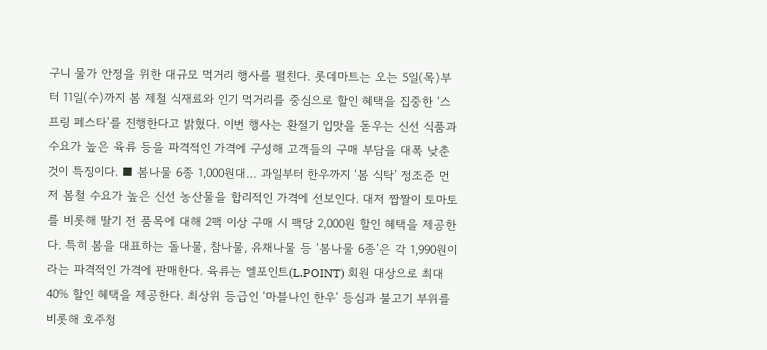구니 물가 안정을 위한 대규모 먹거리 행사를 펼친다. 롯데마트는 오는 5일(목)부터 11일(수)까지 봄 제철 식재료와 인기 먹거리를 중심으로 할인 혜택을 집중한 ‘스프링 페스타’를 진행한다고 밝혔다. 이번 행사는 환절기 입맛을 돋우는 신선 식품과 수요가 높은 육류 등을 파격적인 가격에 구성해 고객들의 구매 부담을 대폭 낮춘 것이 특징이다. ■ 봄나물 6종 1,000원대… 과일부터 한우까지 ‘봄 식탁’ 정조준 먼저 봄철 수요가 높은 신선 농산물을 합리적인 가격에 선보인다. 대저 짭짤이 토마토를 비롯해 딸기 전 품목에 대해 2팩 이상 구매 시 팩당 2,000원 할인 혜택을 제공한다. 특히 봄을 대표하는 돌나물, 참나물, 유채나물 등 ‘봄나물 6종’은 각 1,990원이라는 파격적인 가격에 판매한다. 육류는 엘포인트(L.POINT) 회원 대상으로 최대 40% 할인 혜택을 제공한다. 최상위 등급인 ‘마블나인 한우’ 등심과 불고기 부위를 비롯해 호주청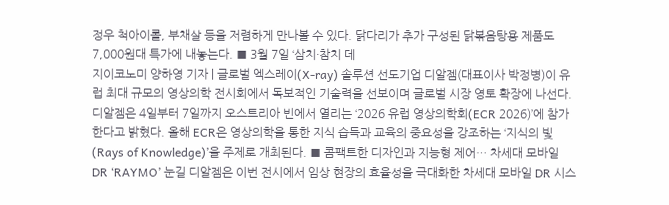정우 척아이롤, 부채살 등을 저렴하게 만나볼 수 있다. 닭다리가 추가 구성된 닭볶음탕용 제품도 7,000원대 특가에 내놓는다. ■ 3월 7일 ‘삼치·참치 데
지이코노미 양하영 기자 | 글로벌 엑스레이(X-ray) 솔루션 선도기업 디알젬(대표이사 박정병)이 유럽 최대 규모의 영상의학 전시회에서 독보적인 기술력을 선보이며 글로벌 시장 영토 확장에 나선다. 디알젬은 4일부터 7일까지 오스트리아 빈에서 열리는 ‘2026 유럽 영상의학회(ECR 2026)’에 참가한다고 밝혔다. 올해 ECR은 영상의학을 통한 지식 습득과 교육의 중요성을 강조하는 ‘지식의 빛(Rays of Knowledge)’을 주제로 개최된다. ■ 콤팩트한 디자인과 지능형 제어… 차세대 모바일 DR ‘RAYMO’ 눈길 디알젬은 이번 전시에서 임상 현장의 효율성을 극대화한 차세대 모바일 DR 시스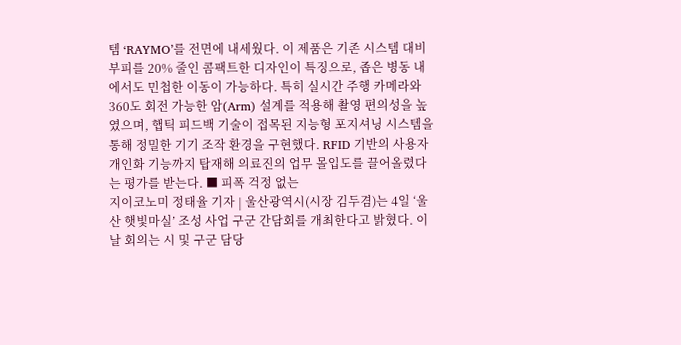템 ‘RAYMO’를 전면에 내세웠다. 이 제품은 기존 시스템 대비 부피를 20% 줄인 콤팩트한 디자인이 특징으로, 좁은 병동 내에서도 민첩한 이동이 가능하다. 특히 실시간 주행 카메라와 360도 회전 가능한 암(Arm) 설계를 적용해 촬영 편의성을 높였으며, 햅틱 피드백 기술이 접목된 지능형 포지셔닝 시스템을 통해 정밀한 기기 조작 환경을 구현했다. RFID 기반의 사용자 개인화 기능까지 탑재해 의료진의 업무 몰입도를 끌어올렸다는 평가를 받는다. ■ 피폭 걱정 없는
지이코노미 정태율 기자 | 울산광역시(시장 김두겸)는 4일 ‘울산 햇빛마실’ 조성 사업 구군 간담회를 개최한다고 밝혔다. 이날 회의는 시 및 구군 담당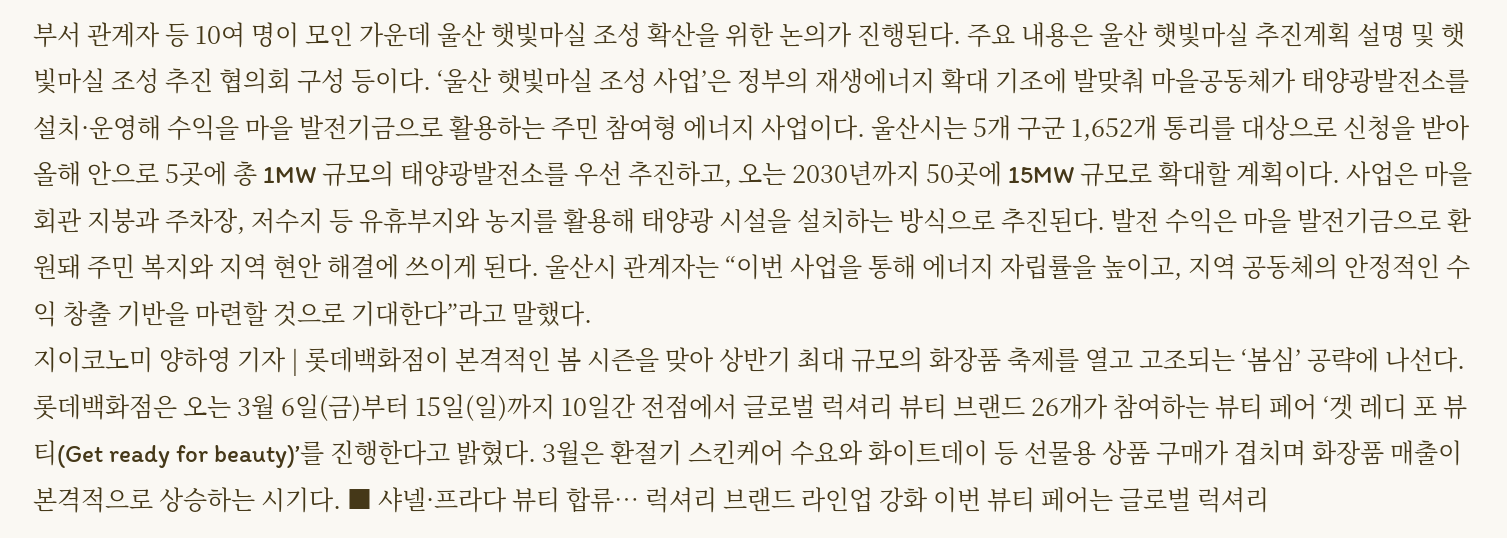부서 관계자 등 10여 명이 모인 가운데 울산 햇빛마실 조성 확산을 위한 논의가 진행된다. 주요 내용은 울산 햇빛마실 추진계획 설명 및 햇빛마실 조성 추진 협의회 구성 등이다. ‘울산 햇빛마실 조성 사업’은 정부의 재생에너지 확대 기조에 발맞춰 마을공동체가 태양광발전소를 설치·운영해 수익을 마을 발전기금으로 활용하는 주민 참여형 에너지 사업이다. 울산시는 5개 구군 1,652개 통리를 대상으로 신청을 받아 올해 안으로 5곳에 총 1MW 규모의 태양광발전소를 우선 추진하고, 오는 2030년까지 50곳에 15MW 규모로 확대할 계획이다. 사업은 마을회관 지붕과 주차장, 저수지 등 유휴부지와 농지를 활용해 태양광 시설을 설치하는 방식으로 추진된다. 발전 수익은 마을 발전기금으로 환원돼 주민 복지와 지역 현안 해결에 쓰이게 된다. 울산시 관계자는 “이번 사업을 통해 에너지 자립률을 높이고, 지역 공동체의 안정적인 수익 창출 기반을 마련할 것으로 기대한다”라고 말했다.
지이코노미 양하영 기자 | 롯데백화점이 본격적인 봄 시즌을 맞아 상반기 최대 규모의 화장품 축제를 열고 고조되는 ‘봄심’ 공략에 나선다. 롯데백화점은 오는 3월 6일(금)부터 15일(일)까지 10일간 전점에서 글로벌 럭셔리 뷰티 브랜드 26개가 참여하는 뷰티 페어 ‘겟 레디 포 뷰티(Get ready for beauty)’를 진행한다고 밝혔다. 3월은 환절기 스킨케어 수요와 화이트데이 등 선물용 상품 구매가 겹치며 화장품 매출이 본격적으로 상승하는 시기다. ■ 샤넬·프라다 뷰티 합류… 럭셔리 브랜드 라인업 강화 이번 뷰티 페어는 글로벌 럭셔리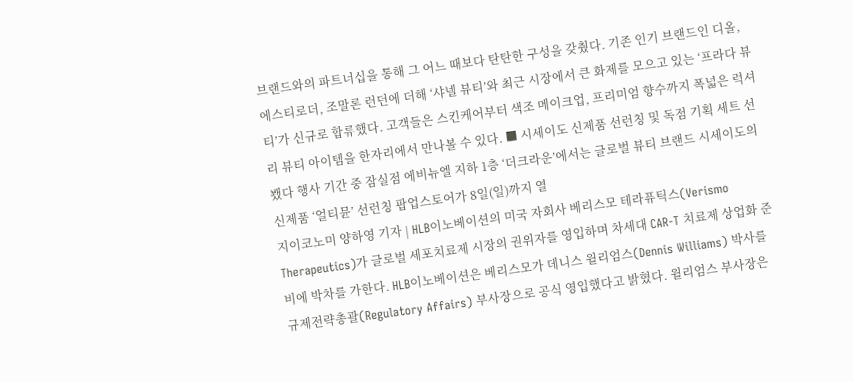브랜드와의 파트너십을 통해 그 어느 때보다 탄탄한 구성을 갖췄다. 기존 인기 브랜드인 디올, 에스티로더, 조말론 런던에 더해 ‘샤넬 뷰티’와 최근 시장에서 큰 화제를 모으고 있는 ‘프라다 뷰티’가 신규로 합류했다. 고객들은 스킨케어부터 색조 메이크업, 프리미엄 향수까지 폭넓은 럭셔리 뷰티 아이템을 한자리에서 만나볼 수 있다. ■ 시세이도 신제품 선런칭 및 독점 기획 세트 선뵀다 행사 기간 중 잠실점 에비뉴엘 지하 1층 ‘더크라운’에서는 글로벌 뷰티 브랜드 시세이도의 신제품 ‘얼티뮨’ 선런칭 팝업스토어가 8일(일)까지 열
지이코노미 양하영 기자 | HLB이노베이션의 미국 자회사 베리스모 테라퓨틱스(Verismo Therapeutics)가 글로벌 세포치료제 시장의 권위자를 영입하며 차세대 CAR-T 치료제 상업화 준비에 박차를 가한다. HLB이노베이션은 베리스모가 데니스 윌리엄스(Dennis Williams) 박사를 규제전략총괄(Regulatory Affairs) 부사장으로 공식 영입했다고 밝혔다. 윌리엄스 부사장은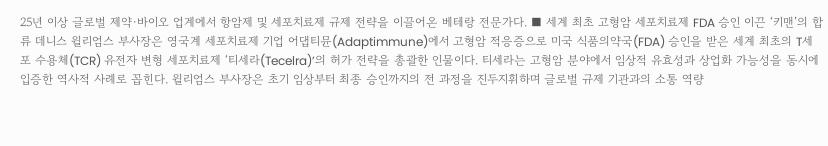25년 이상 글로벌 제약·바이오 업계에서 항암제 및 세포치료제 규제 전략을 이끌어온 베테랑 전문가다. ■ 세계 최초 고형암 세포치료제 FDA 승인 이끈 ‘키맨’의 합류 데니스 윌리엄스 부사장은 영국계 세포치료제 기업 어댑티뮨(Adaptimmune)에서 고형암 적응증으로 미국 식품의약국(FDA) 승인을 받은 세계 최초의 T세포 수용체(TCR) 유전자 변형 세포치료제 ‘티세라(Tecelra)’의 허가 전략을 총괄한 인물이다. 티세라는 고형암 분야에서 임상적 유효성과 상업화 가능성을 동시에 입증한 역사적 사례로 꼽힌다. 윌리엄스 부사장은 초기 임상부터 최종 승인까지의 전 과정을 진두지휘하며 글로벌 규제 기관과의 소통 역량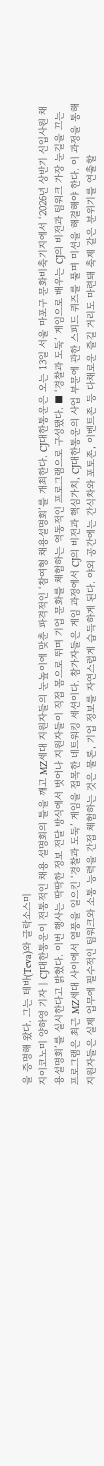을 증명해 왔다. 그는 테바(Teva)와 글락소스미
지이코노미 양하영 기자 | CJ대한통운이 전통적인 채용 설명회의 틀을 깨고 MZ세대 지원자들의 눈높이에 맞춘 파격적인 ‘참여형 채용설명회’를 개최한다. CJ대한통운은 오는 13일 서울 마포구 문화비축기지에서 ‘2026년 상반기 신입사원 채용설명회’를 실시한다고 밝혔다. 이번 행사는 딱딱한 정보 전달 방식에서 벗어나 지원자들이 직접 몸으로 뛰며 기업 문화를 체험하는 역동적인 프로그램으로 구성됐다. ■ ‘경찰과 도둑’ 게임으로 배우는 CJ의 비전과 팀워크 가장 눈길을 끄는 프로그램은 최근 MZ세대 사이에서 열풍을 일으킨 ‘경찰과 도둑’ 게임을 접목한 네트워킹 세션이다. 참가자들은 게임 과정에서 CJ의 비전과 핵심가치, CJ대한통운의 사업 부문에 관한 스피드 퀴즈를 풀며 미션을 해결해야 한다. 이 과정을 통해 지원자들은 실제 업무에 필수적인 팀워크와 소통 능력을 간접 체험하는 것은 물론, 기업 정보를 자연스럽게 습득하게 된다. 야외 공간에는 간식차와 포토존, 이벤트존 등 다채로운 즐길 거리도 마련돼 축제 같은 분위기를 연출할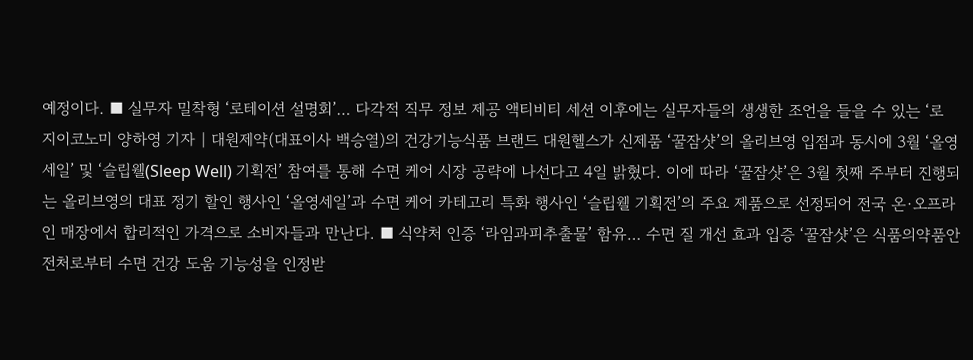예정이다. ■ 실무자 밀착형 ‘로테이션 설명회’… 다각적 직무 정보 제공 액티비티 세션 이후에는 실무자들의 생생한 조언을 들을 수 있는 ‘로
지이코노미 양하영 기자 | 대원제약(대표이사 백승열)의 건강기능식품 브랜드 대원헬스가 신제품 ‘꿀잠샷’의 올리브영 입점과 동시에 3월 ‘올영세일’ 및 ‘슬립웰(Sleep Well) 기획전’ 참여를 통해 수면 케어 시장 공략에 나선다고 4일 밝혔다. 이에 따라 ‘꿀잠샷’은 3월 첫째 주부터 진행되는 올리브영의 대표 정기 할인 행사인 ‘올영세일’과 수면 케어 카테고리 특화 행사인 ‘슬립웰 기획전’의 주요 제품으로 선정되어 전국 온·오프라인 매장에서 합리적인 가격으로 소비자들과 만난다. ■ 식약처 인증 ‘라임과피추출물’ 함유… 수면 질 개선 효과 입증 ‘꿀잠샷’은 식품의약품안전처로부터 수면 건강 도움 기능성을 인정받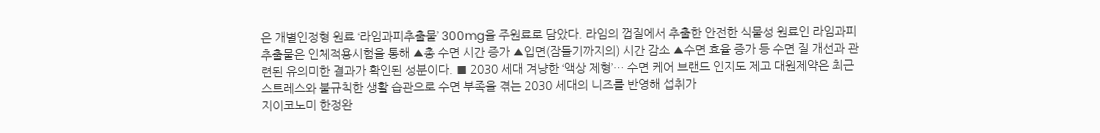은 개별인정형 원료 ‘라임과피추출물’ 300mg을 주원료로 담았다. 라임의 껍질에서 추출한 안전한 식물성 원료인 라임과피추출물은 인체적용시험을 통해 ▲총 수면 시간 증가 ▲입면(잠들기까지의) 시간 감소 ▲수면 효율 증가 등 수면 질 개선과 관련된 유의미한 결과가 확인된 성분이다. ■ 2030 세대 겨냥한 ‘액상 제형’… 수면 케어 브랜드 인지도 제고 대원제약은 최근 스트레스와 불규칙한 생활 습관으로 수면 부족을 겪는 2030 세대의 니즈를 반영해 섭취가
지이코노미 한정완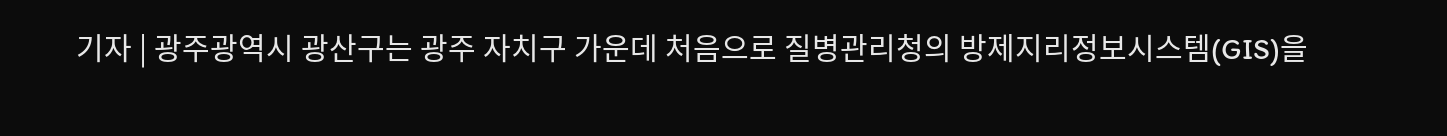기자 | 광주광역시 광산구는 광주 자치구 가운데 처음으로 질병관리청의 방제지리정보시스템(GIS)을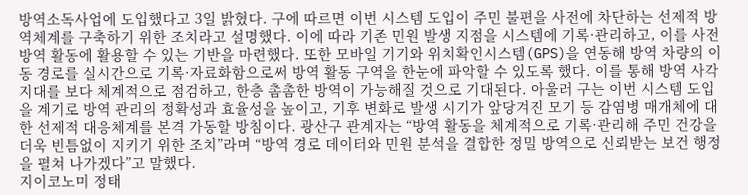방역소독사업에 도입했다고 3일 밝혔다. 구에 따르면 이번 시스템 도입이 주민 불편을 사전에 차단하는 선제적 방역체계를 구축하기 위한 조치라고 설명했다. 이에 따라 기존 민원 발생 지점을 시스템에 기록·관리하고, 이를 사전 방역 활동에 활용할 수 있는 기반을 마련했다. 또한 모바일 기기와 위치확인시스템(GPS)을 연동해 방역 차량의 이동 경로를 실시간으로 기록·자료화함으로써 방역 활동 구역을 한눈에 파악할 수 있도록 했다. 이를 통해 방역 사각지대를 보다 체계적으로 점검하고, 한층 촘촘한 방역이 가능해질 것으로 기대된다. 아울러 구는 이번 시스템 도입을 계기로 방역 관리의 정확성과 효율성을 높이고, 기후 변화로 발생 시기가 앞당겨진 모기 등 감염병 매개체에 대한 선제적 대응체계를 본격 가동할 방침이다. 광산구 관계자는 “방역 활동을 체계적으로 기록·관리해 주민 건강을 더욱 빈틈없이 지키기 위한 조치”라며 “방역 경로 데이터와 민원 분석을 결합한 정밀 방역으로 신뢰받는 보건 행정을 펼쳐 나가겠다”고 말했다.
지이코노미 정태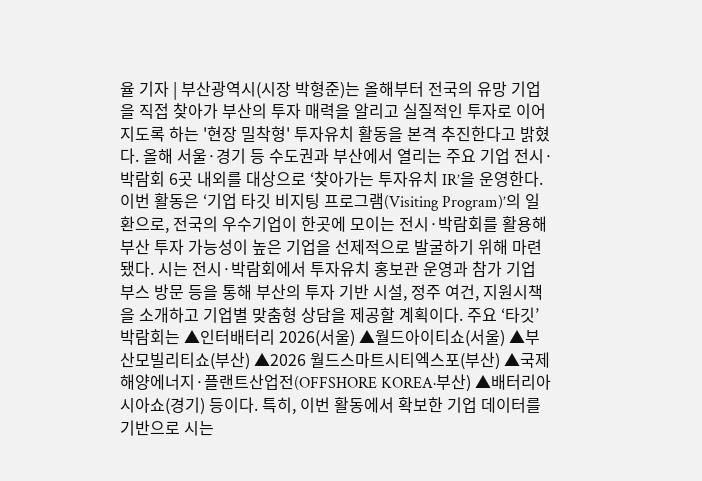율 기자 | 부산광역시(시장 박형준)는 올해부터 전국의 유망 기업을 직접 찾아가 부산의 투자 매력을 알리고 실질적인 투자로 이어지도록 하는 '현장 밀착형' 투자유치 활동을 본격 추진한다고 밝혔다. 올해 서울·경기 등 수도권과 부산에서 열리는 주요 기업 전시·박람회 6곳 내외를 대상으로 ‘찾아가는 투자유치 IR’을 운영한다. 이번 활동은 ‘기업 타깃 비지팅 프로그램(Visiting Program)’의 일환으로, 전국의 우수기업이 한곳에 모이는 전시·박람회를 활용해 부산 투자 가능성이 높은 기업을 선제적으로 발굴하기 위해 마련됐다. 시는 전시·박람회에서 투자유치 홍보관 운영과 참가 기업 부스 방문 등을 통해 부산의 투자 기반 시설, 정주 여건, 지원시책을 소개하고 기업별 맞춤형 상담을 제공할 계획이다. 주요 ‘타깃’ 박람회는 ▲인터배터리 2026(서울) ▲월드아이티쇼(서울) ▲부산모빌리티쇼(부산) ▲2026 월드스마트시티엑스포(부산) ▲국제 해양에너지·플랜트산업전(OFFSHORE KOREA·부산) ▲배터리아시아쇼(경기) 등이다. 특히, 이번 활동에서 확보한 기업 데이터를 기반으로 시는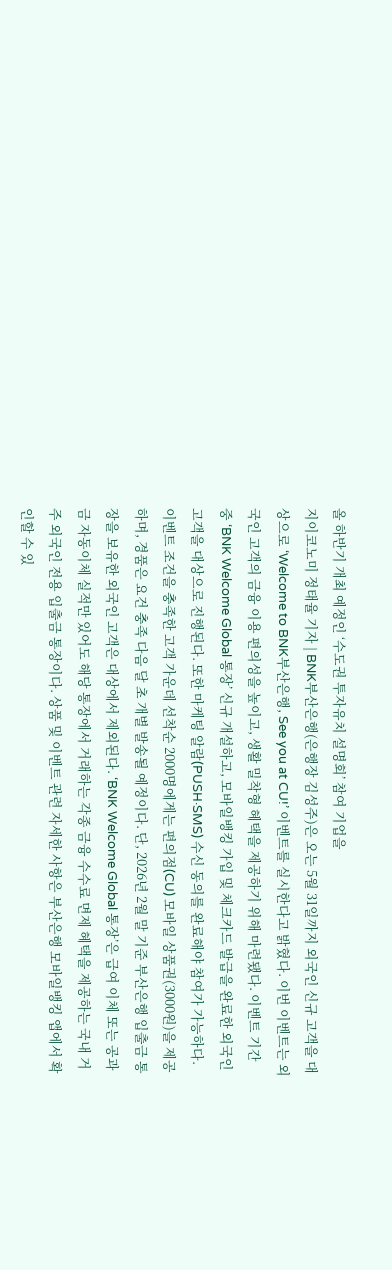올 하반기 개최 예정인 ‘수도권 투자유치 설명회’ 참여 기업을
지이코노미 정태율 기자 | BNK부산은행(은행장 김성주)은 오는 5월 31일까지 외국인 신규 고객을 대상으로 ‘Welcome to BNK부산은행, See you at CU!’ 이벤트를 실시한다고 밝혔다. 이번 이벤트는 외국인 고객의 금융 이용 편의성을 높이고, 생활 밀착형 혜택을 제공하기 위해 마련됐다. 이벤트 기간 중 ‘BNK Welcome Global 통장’ 신규 개설하고, 모바일뱅킹 가입 및 체크카드 발급을 완료한 외국인 고객을 대상으로 진행된다. 또한 마케팅 알람(PUSH·SMS) 수신 동의를 완료해야 참여가 가능하다. 이벤트 조건을 충족한 고객 가운데 선착순 2000명에게는 편의점(CU) 모바일 상품권(3000원)을 제공하며, 경품은 요건 충족 다음 달 초 개별 발송될 예정이다. 단, 2026년 2월 말 기준 부산은행 입출금 통장을 보유한 외국인 고객은 대상에서 제외된다. ‘BNK Welcome Global 통장’은 급여 이체 또는 공과금 자동이체 실적만 있어도 해당 통장에서 거래하는 각종 금융 수수료 면제 혜택을 제공하는 국내 거주 외국인 전용 입출금 통장이다. 상품 및 이벤트 관련 자세한 사항은 부산은행 모바일뱅킹 앱에서 확인할 수 있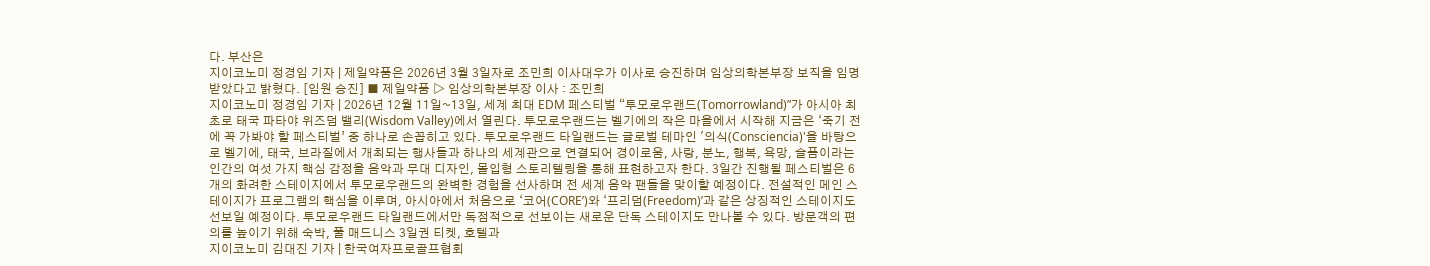다. 부산은
지이코노미 정경임 기자 | 제일약품은 2026년 3월 3일자로 조민희 이사대우가 이사로 승진하며 임상의학본부장 보직을 임명 받았다고 밝혔다. [임원 승진] ■ 제일약품 ▷ 임상의학본부장 이사 : 조민희
지이코노미 정경임 기자 | 2026년 12월 11일~13일, 세계 최대 EDM 페스티벌 “투모로우랜드(Tomorrowland)”가 아시아 최초로 태국 파타야 위즈덤 밸리(Wisdom Valley)에서 열린다. 투모로우랜드는 벨기에의 작은 마을에서 시작해 지금은 ‘죽기 전에 꼭 가봐야 할 페스티벌’ 중 하나로 손꼽히고 있다. 투모로우랜드 타일랜드는 글로벌 테마인 '의식(Consciencia)'을 바탕으로 벨기에, 태국, 브라질에서 개최되는 행사들과 하나의 세계관으로 연결되어 경이로움, 사랑, 분노, 행복, 욕망, 슬픔이라는 인간의 여섯 가지 핵심 감정을 음악과 무대 디자인, 몰입형 스토리텔링을 통해 표현하고자 한다. 3일간 진행될 페스티벌은 6개의 화려한 스테이지에서 투모로우랜드의 완벽한 경험을 선사하며 전 세계 음악 팬들을 맞이할 예정이다. 전설적인 메인 스테이지가 프로그램의 핵심을 이루며, 아시아에서 처음으로 ‘코어(CORE’)와 ‘프리덤(Freedom)’과 같은 상징적인 스테이지도 선보일 예정이다. 투모로우랜드 타일랜드에서만 독점적으로 선보이는 새로운 단독 스테이지도 만나볼 수 있다. 방문객의 편의를 높이기 위해 숙박, 풀 매드니스 3일권 티켓, 호텔과
지이코노미 김대진 기자 | 한국여자프로골프협회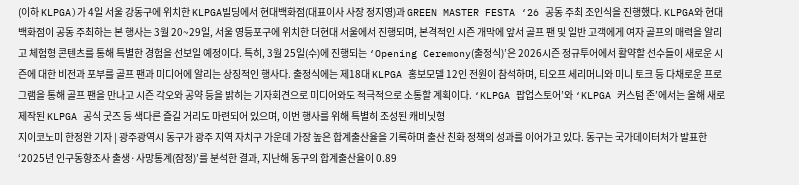(이하 KLPGA)가 4일 서울 강동구에 위치한 KLPGA빌딩에서 현대백화점(대표이사 사장 정지영)과 GREEN MASTER FESTA ‘26 공동 주최 조인식을 진행했다. KLPGA와 현대백화점이 공동 주최하는 본 행사는 3월 20~29일, 서울 영등포구에 위치한 더현대 서울에서 진행되며, 본격적인 시즌 개막에 앞서 골프 팬 및 일반 고객에게 여자 골프의 매력을 알리고 체험형 콘텐츠를 통해 특별한 경험을 선보일 예정이다. 특히, 3월 25일(수)에 진행되는 ‘Opening Ceremony(출정식)’은 2026시즌 정규투어에서 활약할 선수들이 새로운 시즌에 대한 비전과 포부를 골프 팬과 미디어에 알리는 상징적인 행사다. 출정식에는 제18대 KLPGA 홍보모델 12인 전원이 참석하며, 티오프 세리머니와 미니 토크 등 다채로운 프로그램을 통해 골프 팬을 만나고 시즌 각오와 공약 등을 밝히는 기자회견으로 미디어와도 적극적으로 소통할 계획이다. ‘KLPGA 팝업스토어’와 ‘KLPGA 커스텀 존’에서는 올해 새로 제작된 KLPGA 공식 굿즈 등 색다른 즐길 거리도 마련되어 있으며, 이번 행사를 위해 특별히 조성된 캐비닛형
지이코노미 한정완 기자 | 광주광역시 동구가 광주 지역 자치구 가운데 가장 높은 합계출산율을 기록하며 출산 친화 정책의 성과를 이어가고 있다. 동구는 국가데이터처가 발표한 ‘2025년 인구동향조사 출생·사망통계(잠정)’를 분석한 결과, 지난해 동구의 합계출산율이 0.89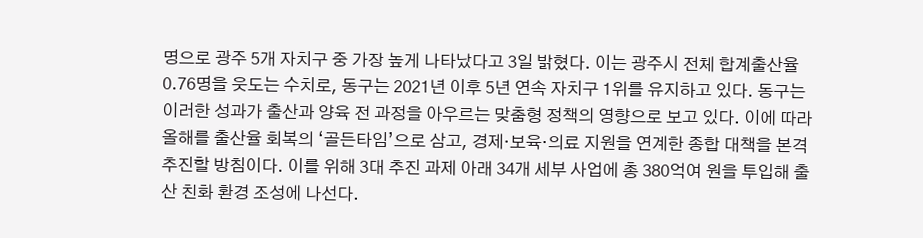명으로 광주 5개 자치구 중 가장 높게 나타났다고 3일 밝혔다. 이는 광주시 전체 합계출산율 0.76명을 웃도는 수치로, 동구는 2021년 이후 5년 연속 자치구 1위를 유지하고 있다. 동구는 이러한 성과가 출산과 양육 전 과정을 아우르는 맞춤형 정책의 영향으로 보고 있다. 이에 따라 올해를 출산율 회복의 ‘골든타임’으로 삼고, 경제·보육·의료 지원을 연계한 종합 대책을 본격 추진할 방침이다. 이를 위해 3대 추진 과제 아래 34개 세부 사업에 총 380억여 원을 투입해 출산 친화 환경 조성에 나선다.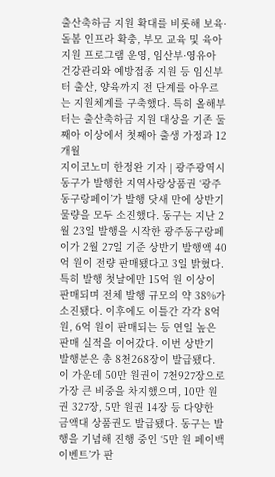출산축하금 지원 확대를 비롯해 보육·돌봄 인프라 확충, 부모 교육 및 육아 지원 프로그램 운영, 임산부·영유아 건강관리와 예방접종 지원 등 임신부터 출산, 양육까지 전 단계를 아우르는 지원체계를 구축했다. 특히 올해부터는 출산축하금 지원 대상을 기존 둘째아 이상에서 첫째아 출생 가정과 12개월
지이코노미 한정완 기자 | 광주광역시 동구가 발행한 지역사랑상품권 ‘광주동구랑페이’가 발행 닷새 만에 상반기 물량을 모두 소진했다. 동구는 지난 2월 23일 발행을 시작한 광주동구랑페이가 2월 27일 기준 상반기 발행액 40억 원이 전량 판매됐다고 3일 밝혔다. 특히 발행 첫날에만 15억 원 이상이 판매되며 전체 발행 규모의 약 38%가 소진됐다. 이후에도 이틀간 각각 8억 원, 6억 원이 판매되는 등 연일 높은 판매 실적을 이어갔다. 이번 상반기 발행분은 총 8천268장이 발급됐다. 이 가운데 50만 원권이 7천927장으로 가장 큰 비중을 차지했으며, 10만 원권 327장, 5만 원권 14장 등 다양한 금액대 상품권도 발급됐다. 동구는 발행을 기념해 진행 중인 ‘5만 원 페이백 이벤트’가 판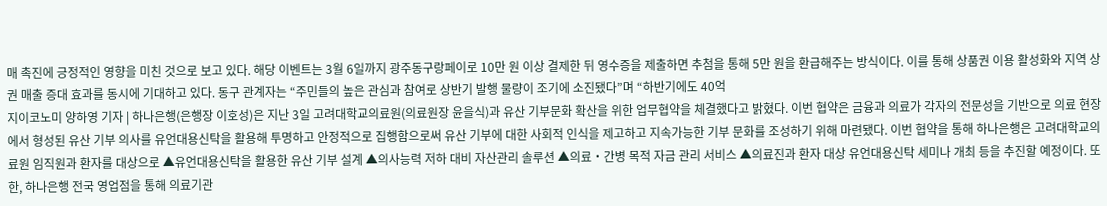매 촉진에 긍정적인 영향을 미친 것으로 보고 있다. 해당 이벤트는 3월 6일까지 광주동구랑페이로 10만 원 이상 결제한 뒤 영수증을 제출하면 추첨을 통해 5만 원을 환급해주는 방식이다. 이를 통해 상품권 이용 활성화와 지역 상권 매출 증대 효과를 동시에 기대하고 있다. 동구 관계자는 “주민들의 높은 관심과 참여로 상반기 발행 물량이 조기에 소진됐다”며 “하반기에도 40억
지이코노미 양하영 기자 | 하나은행(은행장 이호성)은 지난 3일 고려대학교의료원(의료원장 윤을식)과 유산 기부문화 확산을 위한 업무협약을 체결했다고 밝혔다. 이번 협약은 금융과 의료가 각자의 전문성을 기반으로 의료 현장에서 형성된 유산 기부 의사를 유언대용신탁을 활용해 투명하고 안정적으로 집행함으로써 유산 기부에 대한 사회적 인식을 제고하고 지속가능한 기부 문화를 조성하기 위해 마련됐다. 이번 협약을 통해 하나은행은 고려대학교의료원 임직원과 환자를 대상으로 ▲유언대용신탁을 활용한 유산 기부 설계 ▲의사능력 저하 대비 자산관리 솔루션 ▲의료‧간병 목적 자금 관리 서비스 ▲의료진과 환자 대상 유언대용신탁 세미나 개최 등을 추진할 예정이다. 또한, 하나은행 전국 영업점을 통해 의료기관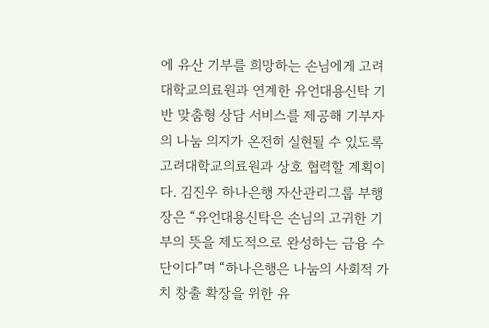에 유산 기부를 희망하는 손님에게 고려대학교의료원과 연계한 유언대용신탁 기반 맞춤형 상담 서비스를 제공해 기부자의 나눔 의지가 온전히 실현될 수 있도록 고려대학교의료원과 상호 협력할 계획이다. 김진우 하나은행 자산관리그룹 부행장은 “유언대용신탁은 손님의 고귀한 기부의 뜻을 제도적으로 완성하는 금융 수단이다”며 “하나은행은 나눔의 사회적 가치 창출 확장을 위한 유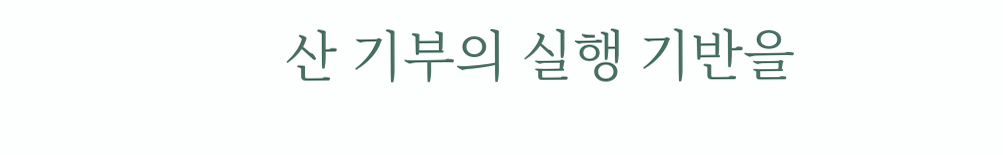산 기부의 실행 기반을